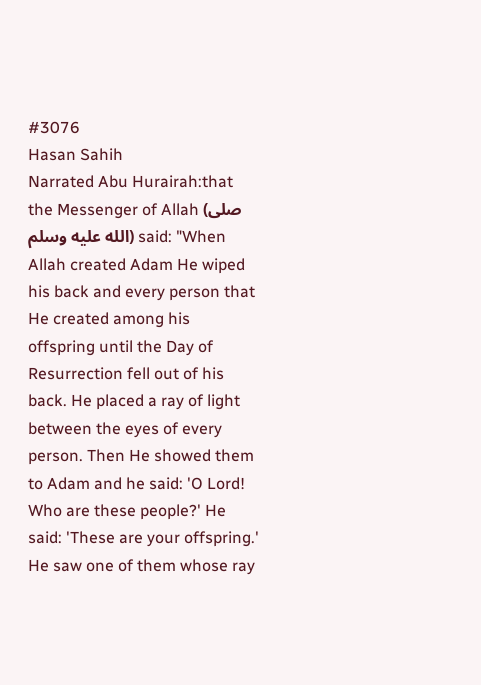#3076
Hasan Sahih
Narrated Abu Hurairah:that the Messenger of Allah (صلى الله عليه وسلم) said: "When Allah created Adam He wiped his back and every person that He created among his offspring until the Day of Resurrection fell out of his back. He placed a ray of light between the eyes of every person. Then He showed them to Adam and he said: 'O Lord! Who are these people?' He said: 'These are your offspring.' He saw one of them whose ray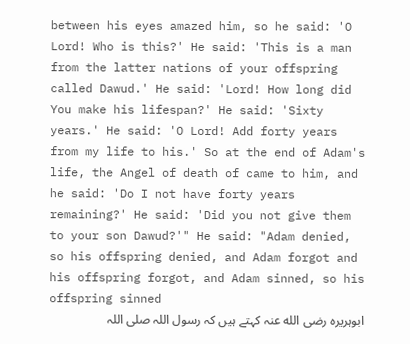between his eyes amazed him, so he said: 'O Lord! Who is this?' He said: 'This is a man from the latter nations of your offspring called Dawud.' He said: 'Lord! How long did You make his lifespan?' He said: 'Sixty years.' He said: 'O Lord! Add forty years from my life to his.' So at the end of Adam's life, the Angel of death of came to him, and he said: 'Do I not have forty years remaining?' He said: 'Did you not give them to your son Dawud?'" He said: "Adam denied, so his offspring denied, and Adam forgot and his offspring forgot, and Adam sinned, so his offspring sinned
ابوہریرہ رضی الله عنہ کہتے ہیں کہ رسول اللہ صلی اللہ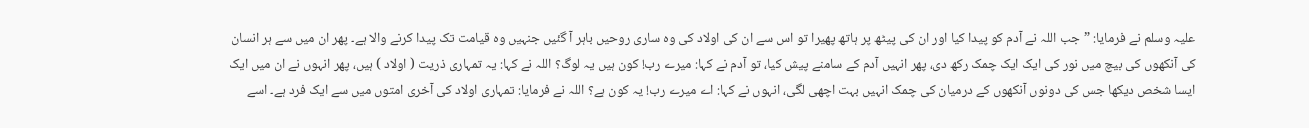علیہ وسلم نے فرمایا: ”جب اللہ نے آدم کو پیدا کیا اور ان کی پیٹھ پر ہاتھ پھیرا تو اس سے ان کی اولاد کی وہ ساری روحیں باہر آ گئیں جنہیں وہ قیامت تک پیدا کرنے والا ہے۔ پھر ان میں سے ہر انسان کی آنکھوں کی بیچ میں نور کی ایک ایک چمک رکھ دی، پھر انہیں آدم کے سامنے پیش کیا، تو آدم نے کہا: میرے رب! کون ہیں یہ لوگ؟ اللہ نے کہا: یہ تمہاری ذریت ( اولاد ) ہیں، پھر انہوں نے ان میں ایک ایسا شخص دیکھا جس کی دونوں آنکھوں کے درمیان کی چمک انہیں بہت اچھی لگی، انہوں نے کہا: اے میرے رب! یہ کون ہے؟ اللہ نے فرمایا: تمہاری اولاد کی آخری امتوں میں سے ایک فرد ہے۔ اسے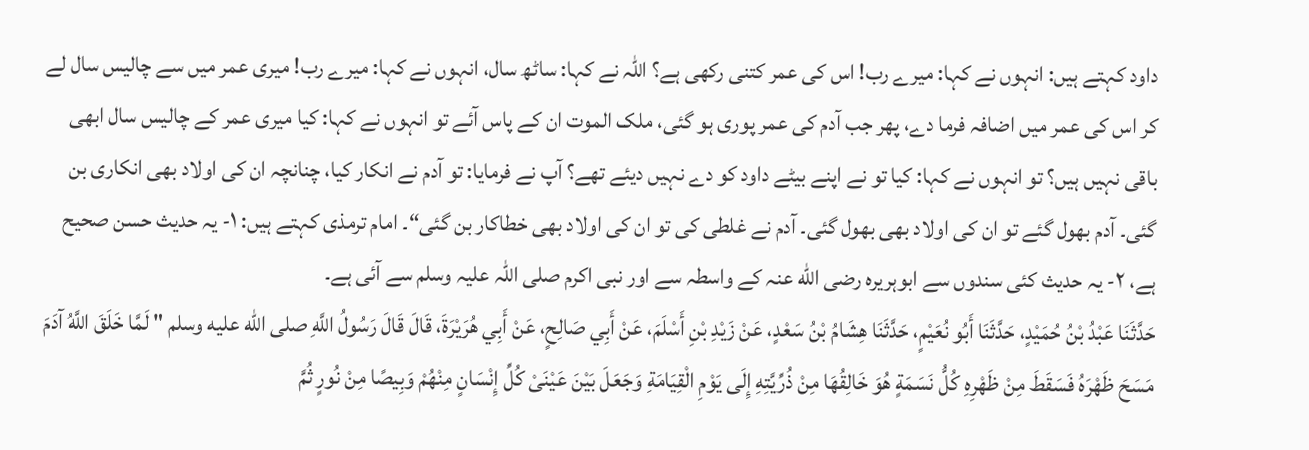داود کہتے ہیں: انہوں نے کہا: میرے رب! اس کی عمر کتنی رکھی ہے؟ اللہ نے کہا: ساٹھ سال، انہوں نے کہا: میرے رب! میری عمر میں سے چالیس سال لے کر اس کی عمر میں اضافہ فرما دے، پھر جب آدم کی عمر پوری ہو گئی، ملک الموت ان کے پاس آئے تو انہوں نے کہا: کیا میری عمر کے چالیس سال ابھی باقی نہیں ہیں؟ تو انہوں نے کہا: کیا تو نے اپنے بیٹے داود کو دے نہیں دیئے تھے؟ آپ نے فرمایا: تو آدم نے انکار کیا، چنانچہ ان کی اولاد بھی انکاری بن گئی۔ آدم بھول گئے تو ان کی اولاد بھی بھول گئی۔ آدم نے غلطی کی تو ان کی اولاد بھی خطاکار بن گئی“۔ امام ترمذی کہتے ہیں: ۱- یہ حدیث حسن صحیح ہے، ۲- یہ حدیث کئی سندوں سے ابوہریرہ رضی الله عنہ کے واسطہ سے اور نبی اکرم صلی اللہ علیہ وسلم سے آئی ہے۔
حَدَّثَنَا عَبْدُ بْنُ حُمَيْدٍ، حَدَّثَنَا أَبُو نُعَيْمٍ، حَدَّثَنَا هِشَامُ بْنُ سَعْدٍ، عَنْ زَيْدِ بْنِ أَسْلَمَ، عَنْ أَبِي صَالِحٍ، عَنْ أَبِي هُرَيْرَةَ، قَالَ قَالَ رَسُولُ اللَّهِ صلى الله عليه وسلم " لَمَّا خَلَقَ اللَّهُ آدَمَ مَسَحَ ظَهْرَهُ فَسَقَطَ مِنْ ظَهْرِهِ كُلُّ نَسَمَةٍ هُوَ خَالِقُهَا مِنْ ذُرِّيَّتِهِ إِلَى يَوْمِ الْقِيَامَةِ وَجَعَلَ بَيْنَ عَيْنَىْ كُلِّ إِنْسَانٍ مِنْهُمْ وَبِيصًا مِنْ نُورٍ ثُمَّ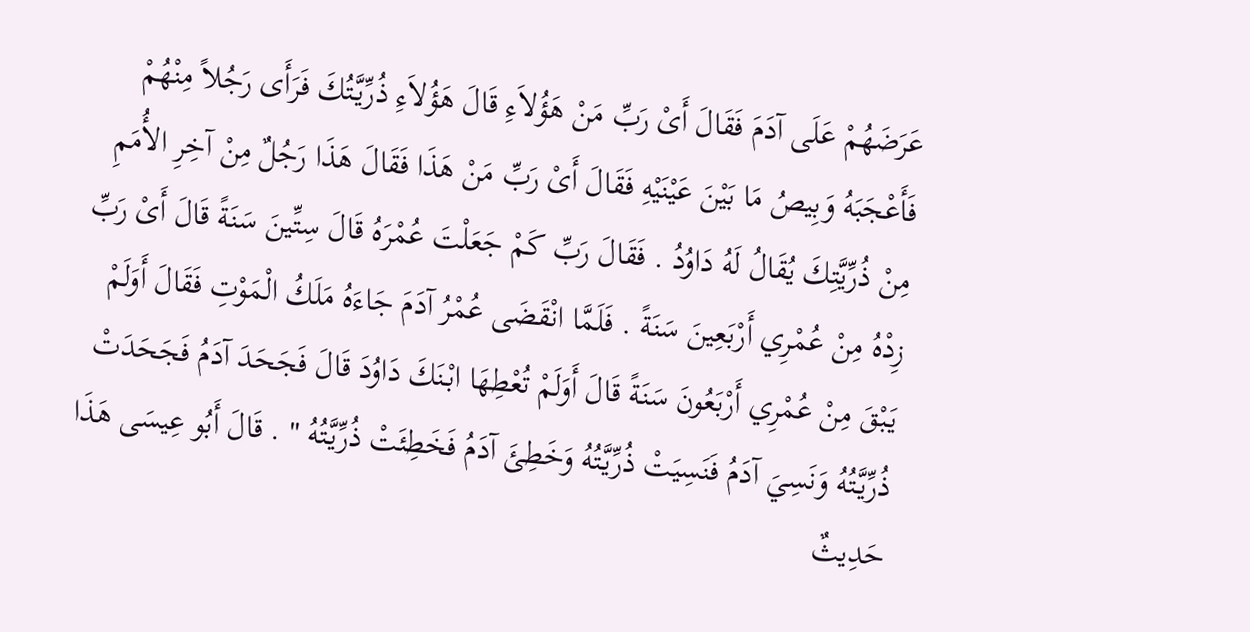عَرَضَهُمْ عَلَى آدَمَ فَقَالَ أَىْ رَبِّ مَنْ هَؤُلاَءِ قَالَ هَؤُلاَءِ ذُرِّيَّتُكَ فَرَأَى رَجُلاً مِنْهُمْ فَأَعْجَبَهُ وَبِيصُ مَا بَيْنَ عَيْنَيْهِ فَقَالَ أَىْ رَبِّ مَنْ هَذَا فَقَالَ هَذَا رَجُلٌ مِنْ آخِرِ الأُمَمِ مِنْ ذُرِّيَّتِكَ يُقَالُ لَهُ دَاوُدُ . فَقَالَ رَبِّ كَمْ جَعَلْتَ عُمْرَهُ قَالَ سِتِّينَ سَنَةً قَالَ أَىْ رَبِّ زِدْهُ مِنْ عُمْرِي أَرْبَعِينَ سَنَةً . فَلَمَّا انْقَضَى عُمْرُ آدَمَ جَاءَهُ مَلَكُ الْمَوْتِ فَقَالَ أَوَلَمْ يَبْقَ مِنْ عُمْرِي أَرْبَعُونَ سَنَةً قَالَ أَوَلَمْ تُعْطِهَا ابْنَكَ دَاوُدَ قَالَ فَجَحَدَ آدَمُ فَجَحَدَتْ ذُرِّيَّتُهُ وَنَسِيَ آدَمُ فَنَسِيَتْ ذُرِّيَّتُهُ وَخَطِئَ آدَمُ فَخَطِئَتْ ذُرِّيَّتُهُ " . قَالَ أَبُو عِيسَى هَذَا حَدِيثٌ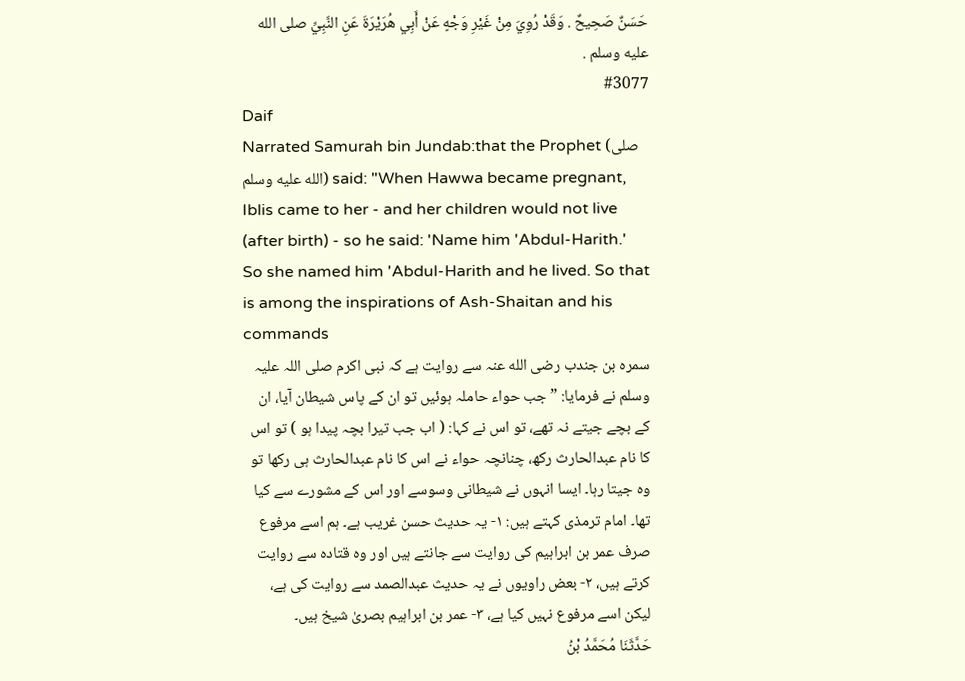حَسَنٌ صَحِيحٌ . وَقَدْ رُوِيَ مِنْ غَيْرِ وَجْهٍ عَنْ أَبِي هُرَيْرَةَ عَنِ النَّبِيِّ صلى الله عليه وسلم .
#3077
Daif
Narrated Samurah bin Jundab:that the Prophet (صلى الله عليه وسلم) said: "When Hawwa became pregnant, Iblis came to her - and her children would not live (after birth) - so he said: 'Name him 'Abdul-Harith.' So she named him 'Abdul-Harith and he lived. So that is among the inspirations of Ash-Shaitan and his commands
سمرہ بن جندب رضی الله عنہ سے روایت ہے کہ نبی اکرم صلی اللہ علیہ وسلم نے فرمایا: ”جب حواء حاملہ ہوئیں تو ان کے پاس شیطان آیا، ان کے بچے جیتے نہ تھے، تو اس نے کہا: ( اب جب تیرا بچہ پیدا ہو ) تو اس کا نام عبدالحارث رکھ، چنانچہ حواء نے اس کا نام عبدالحارث ہی رکھا تو وہ جیتا رہا۔ ایسا انہوں نے شیطانی وسوسے اور اس کے مشورے سے کیا تھا۔ امام ترمذی کہتے ہیں: ۱- یہ حدیث حسن غریب ہے۔ ہم اسے مرفوع صرف عمر بن ابراہیم کی روایت سے جانتے ہیں اور وہ قتادہ سے روایت کرتے ہیں، ۲- بعض راویوں نے یہ حدیث عبدالصمد سے روایت کی ہے، لیکن اسے مرفوع نہیں کیا ہے، ۳- عمر بن ابراہیم بصریٰ شیخ ہیں۔
حَدَّثَنَا مُحَمَّدُ بْنُ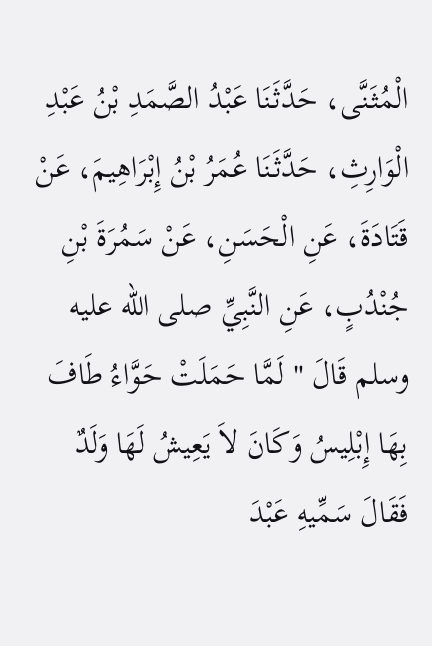الْمُثَنَّى، حَدَّثَنَا عَبْدُ الصَّمَدِ بْنُ عَبْدِ الْوَارِثِ، حَدَّثَنَا عُمَرُ بْنُ إِبْرَاهِيمَ، عَنْ قَتَادَةَ، عَنِ الْحَسَنِ، عَنْ سَمُرَةَ بْنِ جُنْدُبٍ، عَنِ النَّبِيِّ صلى الله عليه وسلم قَالَ " لَمَّا حَمَلَتْ حَوَّاءُ طَافَ بِهَا إِبْلِيسُ وَكَانَ لاَ يَعِيشُ لَهَا وَلَدٌ فَقَالَ سَمِّيهِ عَبْدَ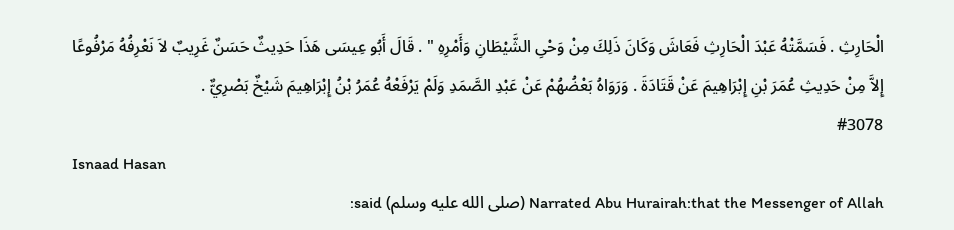الْحَارِثِ . فَسَمَّتْهُ عَبْدَ الْحَارِثِ فَعَاشَ وَكَانَ ذَلِكَ مِنْ وَحْىِ الشَّيْطَانِ وَأَمْرِهِ " . قَالَ أَبُو عِيسَى هَذَا حَدِيثٌ حَسَنٌ غَرِيبٌ لاَ نَعْرِفُهُ مَرْفُوعًا إِلاَّ مِنْ حَدِيثِ عُمَرَ بْنِ إِبْرَاهِيمَ عَنْ قَتَادَةَ . وَرَوَاهُ بَعْضُهُمْ عَنْ عَبْدِ الصَّمَدِ وَلَمْ يَرْفَعْهُ عُمَرُ بْنُ إِبْرَاهِيمَ شَيْخٌ بَصْرِيٌّ .
#3078
Isnaad Hasan
Narrated Abu Hurairah:that the Messenger of Allah (صلى الله عليه وسلم) said: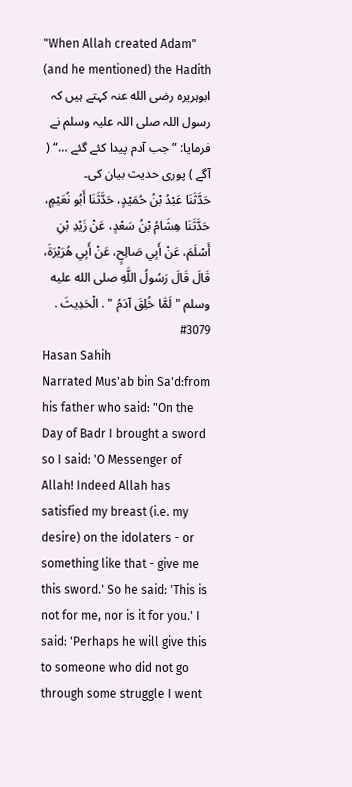"When Allah created Adam" (and he mentioned) the Hadith
ابوہریرہ رضی الله عنہ کہتے ہیں کہ رسول اللہ صلی اللہ علیہ وسلم نے فرمایا: ”جب آدم پیدا کئے گئے …“ ( آگے ) پوری حدیث بیان کی۔
حَدَّثَنَا عَبْدُ بْنُ حُمَيْدٍ، حَدَّثَنَا أَبُو نُعَيْمٍ، حَدَّثَنَا هِشَامُ بْنُ سَعْدٍ، عَنْ زَيْدِ بْنِ أَسْلَمَ، عَنْ أَبِي صَالِحٍ، عَنْ أَبِي هُرَيْرَةَ، قَالَ قَالَ رَسُولُ اللَّهِ صلى الله عليه وسلم " لَمَّا خُلِقَ آدَمُ " . الْحَدِيثَ .
#3079
Hasan Sahih
Narrated Mus'ab bin Sa'd:from his father who said: "On the Day of Badr I brought a sword so I said: 'O Messenger of Allah! Indeed Allah has satisfied my breast (i.e. my desire) on the idolaters - or something like that - give me this sword.' So he said: 'This is not for me, nor is it for you.' I said: 'Perhaps he will give this to someone who did not go through some struggle I went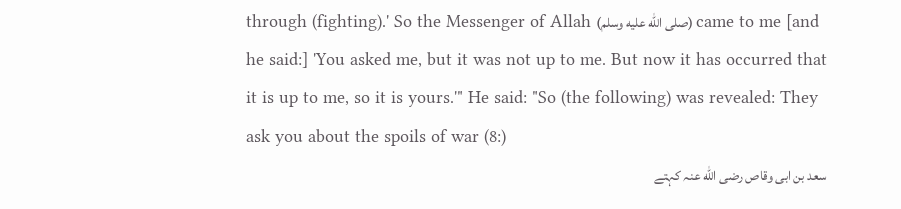through (fighting).' So the Messenger of Allah (صلى الله عليه وسلم) came to me [and he said:] 'You asked me, but it was not up to me. But now it has occurred that it is up to me, so it is yours.'" He said: "So (the following) was revealed: They ask you about the spoils of war (8:)
سعد بن ابی وقاص رضی الله عنہ کہتے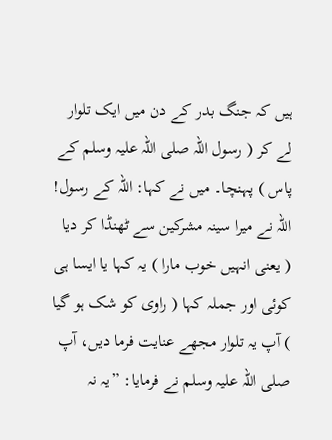ہیں کہ جنگ بدر کے دن میں ایک تلوار لے کر ( رسول اللہ صلی اللہ علیہ وسلم کے پاس ) پہنچا۔ میں نے کہا: اللہ کے رسول! اللہ نے میرا سینہ مشرکین سے ٹھنڈا کر دیا ( یعنی انہیں خوب مارا ) یہ کہا یا ایسا ہی کوئی اور جملہ کہا ( راوی کو شک ہو گیا ) آپ یہ تلوار مجھے عنایت فرما دیں، آپ صلی اللہ علیہ وسلم نے فرمایا: ”یہ نہ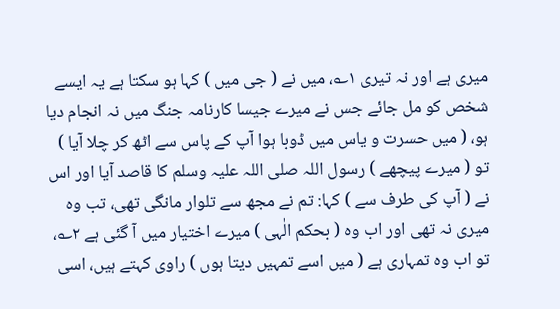میری ہے اور نہ تیری ۱؎، میں نے ( جی میں ) کہا ہو سکتا ہے یہ ایسے شخص کو مل جائے جس نے میرے جیسا کارنامہ جنگ میں نہ انجام دیا ہو، ( میں حسرت و یاس میں ڈوبا ہوا آپ کے پاس سے اٹھ کر چلا آیا ) تو ( میرے پیچھے ) رسول اللہ صلی اللہ علیہ وسلم کا قاصد آیا اور اس نے ( آپ کی طرف سے ) کہا: تم نے مجھ سے تلوار مانگی تھی، تب وہ میری نہ تھی اور اب وہ ( بحکم الٰہی ) میرے اختیار میں آ گئی ہے ۲؎، تو اب وہ تمہاری ہے ( میں اسے تمہیں دیتا ہوں ) راوی کہتے ہیں، اسی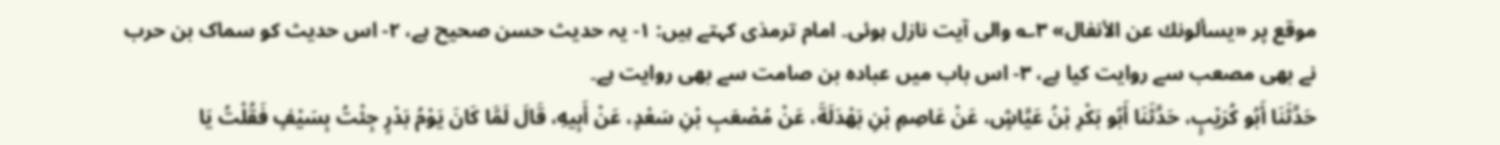موقع پر «يسألونك عن الأنفال» ۳؎ والی آیت نازل ہوئی۔ امام ترمذی کہتے ہیں: ۱- یہ حدیث حسن صحیح ہے، ۲- اس حدیث کو سماک بن حرب نے بھی مصعب سے روایت کیا ہے، ۳- اس باب میں عبادہ بن صامت سے بھی روایت ہے۔
حَدَّثَنَا أَبُو كُرَيْبٍ، حَدَّثَنَا أَبُو بَكْرِ بْنُ عَيَّاشٍ، عَنْ عَاصِمِ بْنِ بَهْدَلَةَ، عَنْ مُصْعَبِ بْنِ سَعْدٍ، عَنْ أَبِيهِ، قَالَ لَمَّا كَانَ يَوْمُ بَدْرٍ جِئْتُ بِسَيْفٍ فَقُلْتُ يَا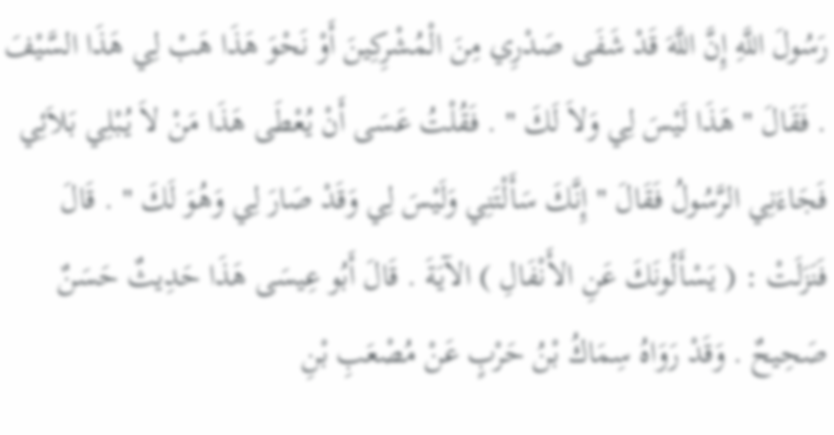رَسُولَ اللَّهِ إِنَّ اللَّهَ قَدْ شَفَى صَدْرِي مِنَ الْمُشْرِكِينَ أَوْ نَحْوَ هَذَا هَبْ لِي هَذَا السَّيْفَ . فَقَالَ " هَذَا لَيْسَ لِي وَلاَ لَكَ " . فَقُلْتُ عَسَى أَنْ يُعْطَى هَذَا مَنْ لاَ يُبْلِي بَلاَئِي فَجَاءَنِي الرَّسُولُ فَقَالَ " إِنَّكَ سَأَلْتَنِي وَلَيْسَ لِي وَقَدْ صَارَ لِي وَهُوَ لَكَ " . قَالَ فَنَزَلَتْ : ( يَسْأَلُونَكَ عَنِ الأَنْفَالِ ) الآيَةَ . قَالَ أَبُو عِيسَى هَذَا حَدِيثٌ حَسَنٌ صَحِيحٌ . وَقَدْ رَوَاهُ سِمَاكُ بْنُ حَرْبٍ عَنْ مُصْعَبِ بْنِ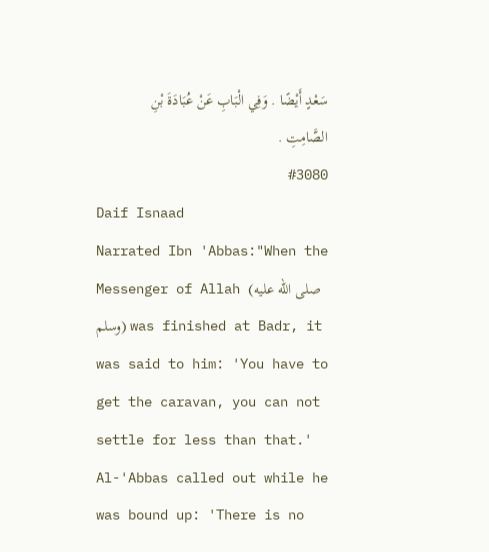سَعْدٍ أَيْضًا . وَفِي الْبَابِ عَنْ عُبَادَةَ بْنِ الصَّامِتِ .
#3080
Daif Isnaad
Narrated Ibn 'Abbas:"When the Messenger of Allah (صلى الله عليه وسلم) was finished at Badr, it was said to him: 'You have to get the caravan, you can not settle for less than that.' Al-'Abbas called out while he was bound up: 'There is no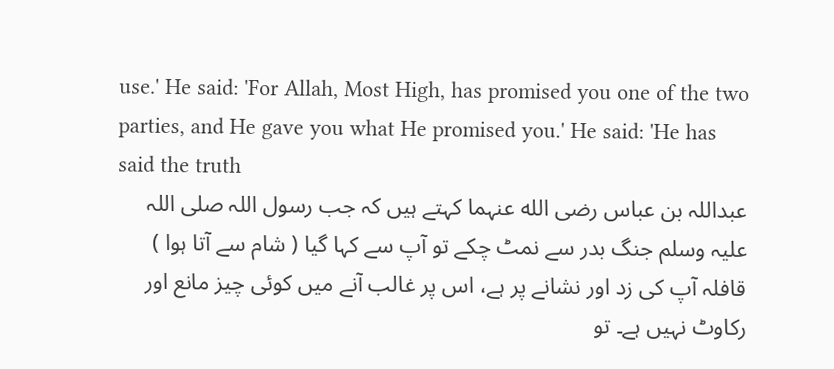use.' He said: 'For Allah, Most High, has promised you one of the two parties, and He gave you what He promised you.' He said: 'He has said the truth
عبداللہ بن عباس رضی الله عنہما کہتے ہیں کہ جب رسول اللہ صلی اللہ علیہ وسلم جنگ بدر سے نمٹ چکے تو آپ سے کہا گیا ( شام سے آتا ہوا ) قافلہ آپ کی زد اور نشانے پر ہے، اس پر غالب آنے میں کوئی چیز مانع اور رکاوٹ نہیں ہے۔ تو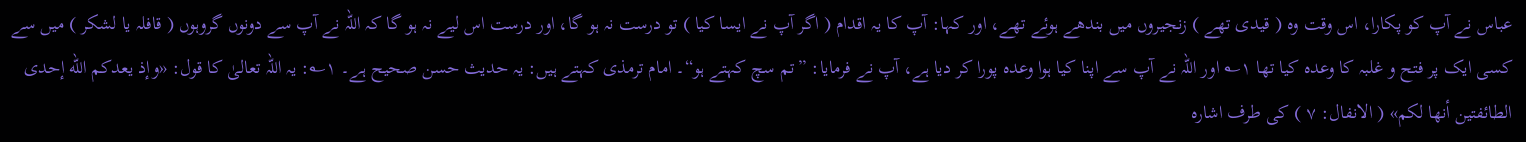عباس نے آپ کو پکارا، اس وقت وہ ( قیدی تھے ) زنجیروں میں بندھے ہوئے تھے، اور کہا: آپ کا یہ اقدام ( اگر آپ نے ایسا کیا ) تو درست نہ ہو گا، اور درست اس لیے نہ ہو گا کہ اللہ نے آپ سے دونوں گروہوں ( قافلہ یا لشکر ) میں سے کسی ایک پر فتح و غلبہ کا وعدہ کیا تھا ۱؎ اور اللہ نے آپ سے اپنا کیا ہوا وعدہ پورا کر دیا ہے، آپ نے فرمایا: ”تم سچ کہتے ہو“۔ امام ترمذی کہتے ہیں: یہ حدیث حسن صحیح ہے۔ ۱؎: یہ اللہ تعالیٰ کا قول: «وإذ يعدكم الله إحدى الطائفتين أنها لكم» ( الانفال: ۷ ) کی طرف اشارہ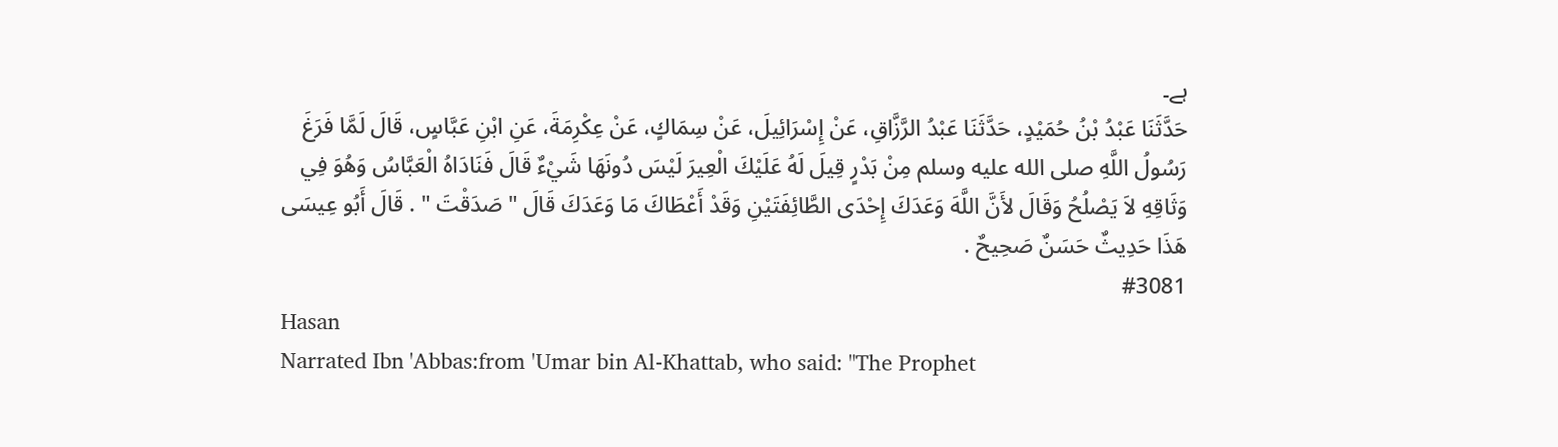ہے۔
حَدَّثَنَا عَبْدُ بْنُ حُمَيْدٍ، حَدَّثَنَا عَبْدُ الرَّزَّاقِ، عَنْ إِسْرَائِيلَ، عَنْ سِمَاكٍ، عَنْ عِكْرِمَةَ، عَنِ ابْنِ عَبَّاسٍ، قَالَ لَمَّا فَرَغَ رَسُولُ اللَّهِ صلى الله عليه وسلم مِنْ بَدْرٍ قِيلَ لَهُ عَلَيْكَ الْعِيرَ لَيْسَ دُونَهَا شَيْءٌ قَالَ فَنَادَاهُ الْعَبَّاسُ وَهُوَ فِي وَثَاقِهِ لاَ يَصْلُحُ وَقَالَ لأَنَّ اللَّهَ وَعَدَكَ إِحْدَى الطَّائِفَتَيْنِ وَقَدْ أَعْطَاكَ مَا وَعَدَكَ قَالَ " صَدَقْتَ " . قَالَ أَبُو عِيسَى هَذَا حَدِيثٌ حَسَنٌ صَحِيحٌ .
#3081
Hasan
Narrated Ibn 'Abbas:from 'Umar bin Al-Khattab, who said: "The Prophet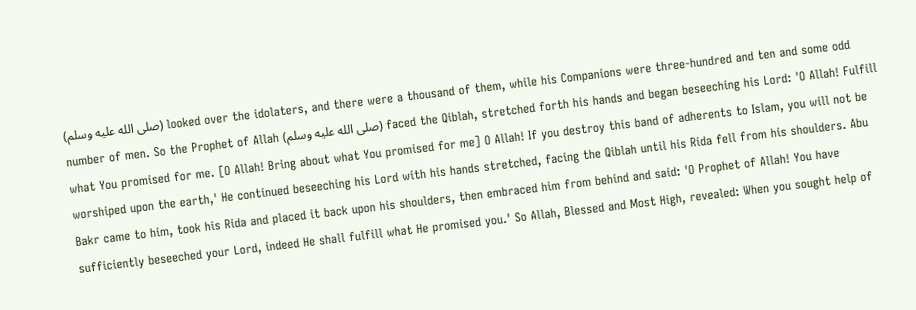(صلى الله عليه وسلم) looked over the idolaters, and there were a thousand of them, while his Companions were three-hundred and ten and some odd number of men. So the Prophet of Allah (صلى الله عليه وسلم) faced the Qiblah, stretched forth his hands and began beseeching his Lord: 'O Allah! Fulfill what You promised for me. [O Allah! Bring about what You promised for me] O Allah! If you destroy this band of adherents to Islam, you will not be worshiped upon the earth,' He continued beseeching his Lord with his hands stretched, facing the Qiblah until his Rida fell from his shoulders. Abu Bakr came to him, took his Rida and placed it back upon his shoulders, then embraced him from behind and said: 'O Prophet of Allah! You have sufficiently beseeched your Lord, indeed He shall fulfill what He promised you.' So Allah, Blessed and Most High, revealed: When you sought help of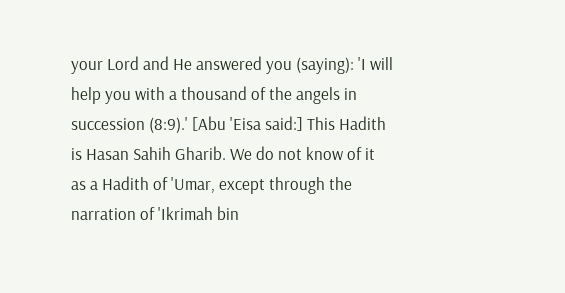your Lord and He answered you (saying): 'I will help you with a thousand of the angels in succession (8:9).' [Abu 'Eisa said:] This Hadith is Hasan Sahih Gharib. We do not know of it as a Hadith of 'Umar, except through the narration of 'Ikrimah bin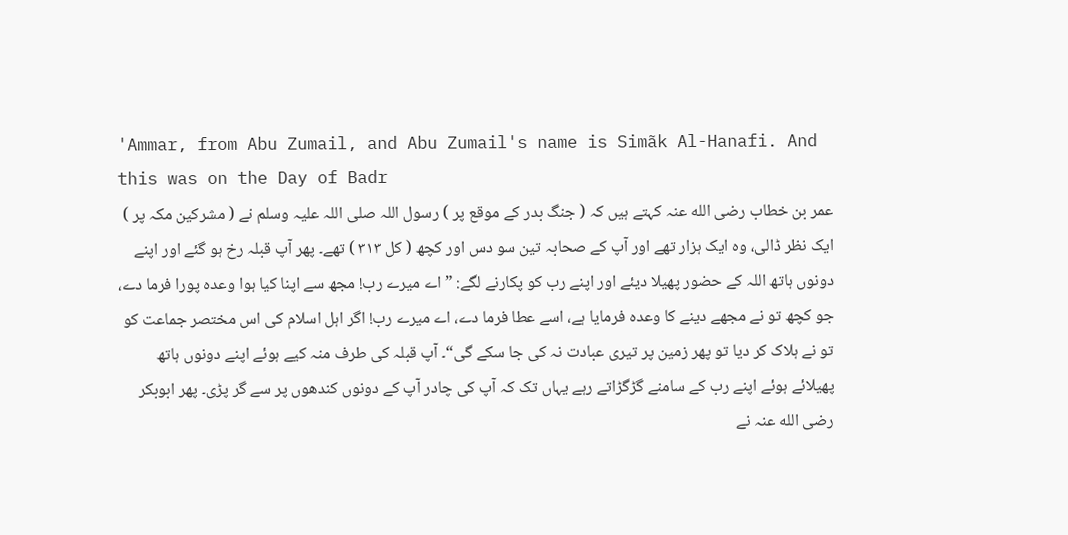'Ammar, from Abu Zumail, and Abu Zumail's name is Simãk Al-Hanafi. And this was on the Day of Badr
عمر بن خطاب رضی الله عنہ کہتے ہیں کہ ( جنگ بدر کے موقع پر ) رسول اللہ صلی اللہ علیہ وسلم نے ( مشرکین مکہ پر ) ایک نظر ڈالی، وہ ایک ہزار تھے اور آپ کے صحابہ تین سو دس اور کچھ ( کل ۳۱۳ ) تھے۔ پھر آپ قبلہ رخ ہو گئے اور اپنے دونوں ہاتھ اللہ کے حضور پھیلا دیئے اور اپنے رب کو پکارنے لگے: ”اے میرے رب! مجھ سے اپنا کیا ہوا وعدہ پورا فرما دے، جو کچھ تو نے مجھے دینے کا وعدہ فرمایا ہے، اسے عطا فرما دے، اے میرے رب! اگر اہل اسلام کی اس مختصر جماعت کو تو نے ہلاک کر دیا تو پھر زمین پر تیری عبادت نہ کی جا سکے گی“۔ آپ قبلہ کی طرف منہ کیے ہوئے اپنے دونوں ہاتھ پھیلائے ہوئے اپنے رب کے سامنے گڑگڑاتے رہے یہاں تک کہ آپ کی چادر آپ کے دونوں کندھوں پر سے گر پڑی۔ پھر ابوبکر رضی الله عنہ نے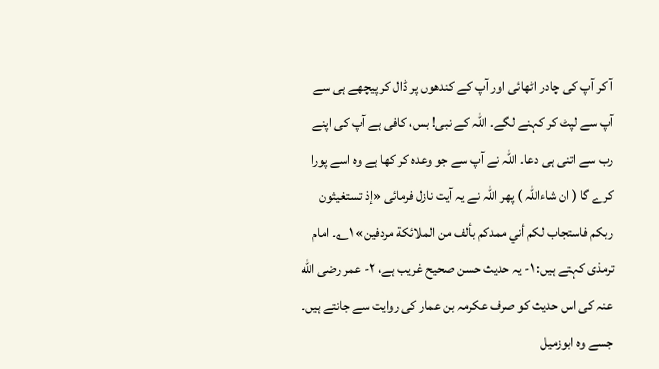آ کر آپ کی چادر اٹھائی اور آپ کے کندھوں پر ڈال کر پیچھے ہی سے آپ سے لپٹ کر کہنے لگے۔ اللہ کے نبی! بس، کافی ہے آپ کی اپنے رب سے اتنی ہی دعا۔ اللہ نے آپ سے جو وعدہ کر کھا ہے وہ اسے پورا کرے گا ( ان شاءاللہ ) پھر اللہ نے یہ آیت نازل فرمائی «إذ تستغيثون ربكم فاستجاب لكم أني ممدكم بألف من الملائكة مردفين» ۱؎۔ امام ترمذی کہتے ہیں: ۱- یہ حدیث حسن صحیح غریب ہے، ۲- عمر رضی الله عنہ کی اس حدیث کو صرف عکرمہ بن عمار کی روایت سے جانتے ہیں۔ جسے وہ ابوزمیل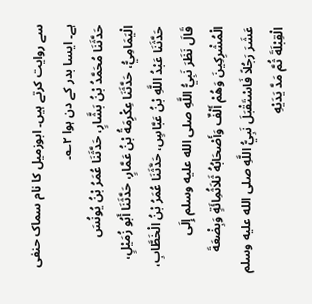سے روایت کرتے ہیں۔ ابوزمیل کا نام سماک حنفی ہے۔ ایسا بدر کے دن ہوا ۲؎۔
حَدَّثَنَا مُحَمَّدُ بْنُ بَشَّارٍ، حَدَّثَنَا عُمَرُ بْنُ يُونُسَ الْيَمَامِيُّ، حَدَّثَنَا عِكْرِمَةُ بْنُ عَمَّارٍ، حَدَّثَنَا أَبُو زُمَيْلٍ، حَدَّثَنَا عَبْدُ اللَّهِ بْنُ عَبَّاسٍ، حَدَّثَنَا عُمَرُ بْنُ الْخَطَّابِ، قَالَ نَظَرَ نَبِيُّ اللَّهِ صلى الله عليه وسلم إِلَى الْمُشْرِكِينَ وَهُمْ أَلْفٌ وَأَصْحَابُهُ ثَلاَثُمِائَةٍ وَبِضْعَةَ عَشَرَ رَجُلاً فَاسْتَقْبَلَ نَبِيُّ اللَّهِ صلى الله عليه وسلم الْقِبْلَةَ ثُمَّ مَدَّ يَدَيْهِ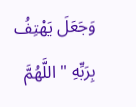وَجَعَلَ يَهْتِفُ بِرَبِّهِ " اللَّهُمَّ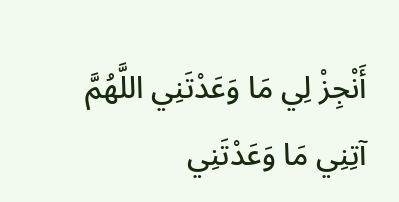أَنْجِزْ لِي مَا وَعَدْتَنِي اللَّهُمَّ آتِنِي مَا وَعَدْتَنِي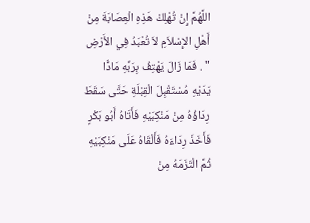اللَّهُمَّ إِنْ تُهْلِكْ هَذِهِ الْعِصَابَةَ مِنْ أَهْلِ الإِسْلاَمِ لاَ تُعْبَدُ فِي الأَرْضِ " . فَمَا زَالَ يَهْتِفُ بِرَبِّهِ مَادًّا يَدَيْهِ مُسْتَقْبِلَ الْقِبْلَةِ حَتَّى سَقَطَ رِدَاؤُهُ مِنْ مَنْكِبَيْهِ فَأَتَاهُ أَبُو بَكْرٍ فَأَخَذَ رِدَاءَهُ فَأَلْقَاهُ عَلَى مَنْكِبَيْهِ ثُمَّ الْتَزَمَهُ مِنْ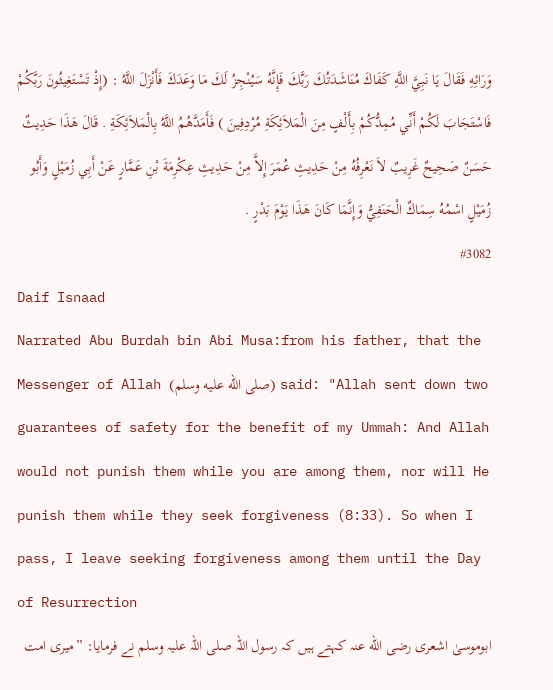وَرَائِهِ فَقَالَ يَا نَبِيَّ اللَّهِ كَفَاكَ مُنَاشَدَتُكَ رَبَّكَ فَإِنَّهُ سَيُنْجِزُ لَكَ مَا وَعَدَكَ فَأَنْزَلَ اللَّهُ : (إِذْ تَسْتَغِيثُونَ رَبَّكُمْ فَاسْتَجَابَ لَكُمْ أَنِّي مُمِدُّكُمْ بِأَلْفٍ مِنَ الْمَلاَئِكَةِ مُرْدِفِينَ ) فَأَمَدَّهُمُ اللَّهُ بِالْمَلاَئِكَةِ . قَالَ هَذَا حَدِيثٌ حَسَنٌ صَحِيحٌ غَرِيبٌ لاَ نَعْرِفُهُ مِنْ حَدِيثِ عُمَرَ إِلاَّ مِنْ حَدِيثِ عِكْرِمَةَ بْنِ عَمَّارٍ عَنْ أَبِي زُمَيْلٍ وَأَبُو زُمَيْلٍ اسْمُهُ سِمَاكٌ الْحَنَفِيُّ وَإِنَّمَا كَانَ هَذَا يَوْمَ بَدْرٍ .
#3082
Daif Isnaad
Narrated Abu Burdah bin Abi Musa:from his father, that the Messenger of Allah (صلى الله عليه وسلم) said: "Allah sent down two guarantees of safety for the benefit of my Ummah: And Allah would not punish them while you are among them, nor will He punish them while they seek forgiveness (8:33). So when I pass, I leave seeking forgiveness among them until the Day of Resurrection
ابوموسیٰ اشعری رضی الله عنہ کہتے ہیں کہ رسول اللہ صلی اللہ علیہ وسلم نے فرمایا: ”میری امت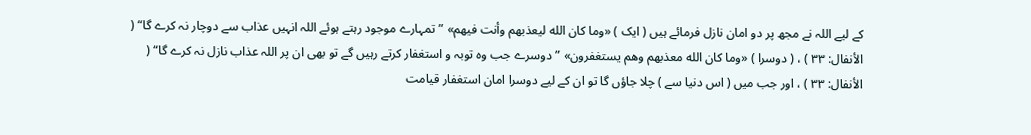کے لیے اللہ نے مجھ پر دو امان نازل فرمائے ہیں ( ایک ) «وما كان الله ليعذبهم وأنت فيهم» ”تمہارے موجود رہتے ہوئے اللہ انہیں عذاب سے دوچار نہ کرے گا“ ( الأنفال: ۳۳ ) ، ( دوسرا ) «وما كان الله معذبهم وهم يستغفرون» ”دوسرے جب وہ توبہ و استغفار کرتے رہیں گے تو بھی ان پر اللہ عذاب نازل نہ کرے گا“ ( الأنفال: ۳۳ ) ، اور جب میں ( اس دنیا سے ) چلا جاؤں گا تو ان کے لیے دوسرا امان استغفار قیامت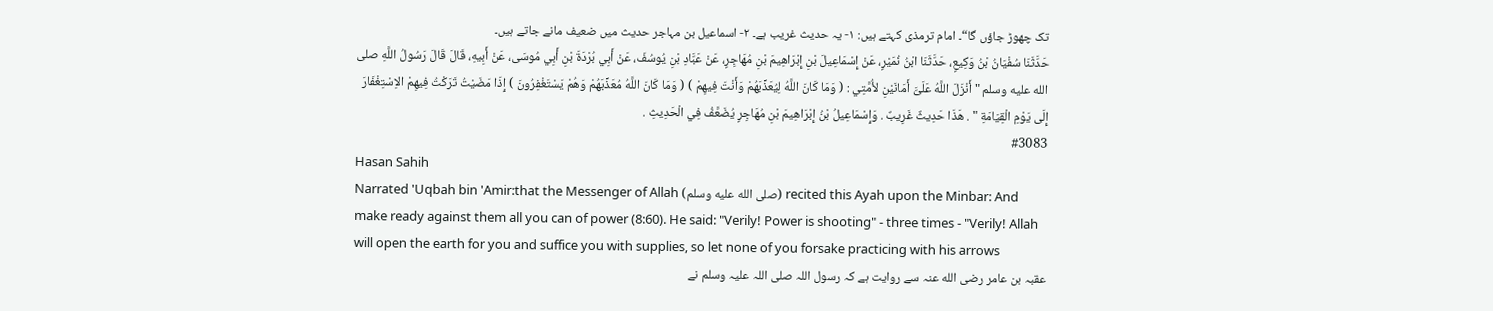تک چھوڑ جاؤں گا“۔ امام ترمذی کہتے ہیں: ۱- یہ حدیث غریب ہے۔ ۲- اسماعیل بن مہاجر حدیث میں ضعیف مانے جاتے ہیں۔
حَدَّثَنَا سُفْيَانُ بْنُ وَكِيعٍ، حَدَّثَنَا ابْنُ نُمَيْرٍ، عَنْ إِسْمَاعِيلَ بْنِ إِبْرَاهِيمَ بْنِ مُهَاجِرٍ، عَنْ عَبَّادِ بْنِ يُوسُفَ، عَنْ أَبِي بُرْدَةَ بْنِ أَبِي مُوسَى، عَنْ أَبِيهِ، قَالَ قَالَ رَسُولُ اللَّهِ صلى الله عليه وسلم " أَنْزَلَ اللَّهُ عَلَىَّ أَمَانَيْنِ لأُمَّتِي : ( وَمَا كَانَ اللَّهُ لِيُعَذِّبَهُمْ وَأَنْتَ فِيهِمْ ) ( وَمَا كَانَ اللَّهُ مُعَذِّبَهُمْ وَهُمْ يَسْتَغْفِرُونَ ) إِذَا مَضَيْتُ تَرَكْتُ فِيهِمْ الاِسْتِغْفَارَ إِلَى يَوْمِ الْقِيَامَةِ " . هَذَا حَدِيثٌ غَرِيبٌ . وَإِسْمَاعِيلُ بْنُ إِبْرَاهِيمَ بْنِ مُهَاجِرٍ يُضَعَّفُ فِي الْحَدِيثِ .
#3083
Hasan Sahih
Narrated 'Uqbah bin 'Amir:that the Messenger of Allah (صلى الله عليه وسلم) recited this Ayah upon the Minbar: And make ready against them all you can of power (8:60). He said: "Verily! Power is shooting" - three times - "Verily! Allah will open the earth for you and suffice you with supplies, so let none of you forsake practicing with his arrows
عقبہ بن عامر رضی الله عنہ سے روایت ہے کہ رسول اللہ صلی اللہ علیہ وسلم نے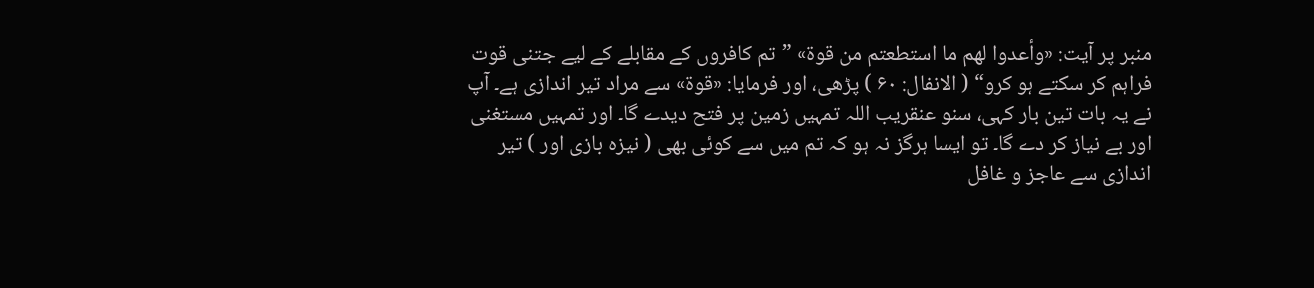منبر پر آیت: «وأعدوا لهم ما استطعتم من قوة» ”تم کافروں کے مقابلے کے لیے جتنی قوت فراہم کر سکتے ہو کرو“ ( الانفال: ۶۰ ) پڑھی، اور فرمایا: «قوة» سے مراد تیر اندازی ہے۔ آپ نے یہ بات تین بار کہی، سنو عنقریب اللہ تمہیں زمین پر فتح دیدے گا۔ اور تمہیں مستغنی اور بے نیاز کر دے گا۔ تو ایسا ہرگز نہ ہو کہ تم میں سے کوئی بھی ( نیزہ بازی اور ) تیر اندازی سے عاجز و غافل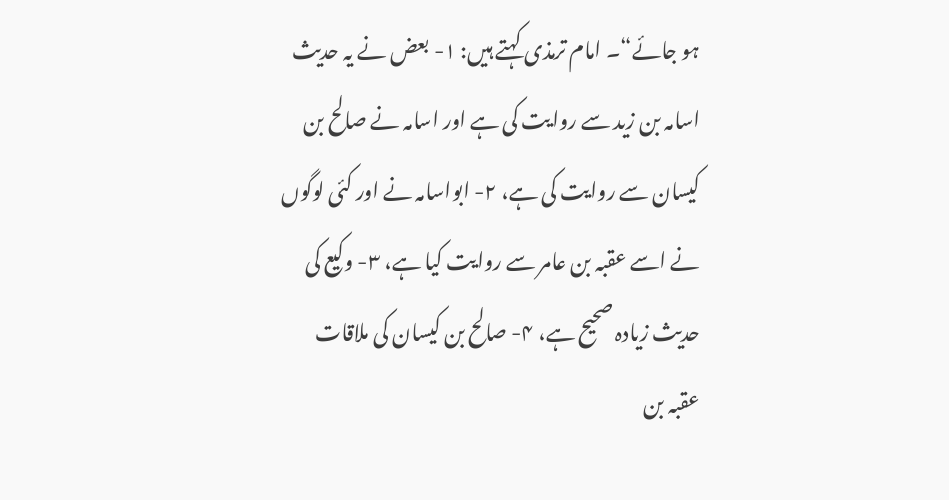ہو جائے“۔ امام ترمذی کہتے ہیں: ۱- بعض نے یہ حدیث اسامہ بن زید سے روایت کی ہے اور اسامہ نے صالح بن کیسان سے روایت کی ہے، ۲- ابواسامہ نے اور کئی لوگوں نے اسے عقبہ بن عامر سے روایت کیا ہے، ۳- وکیع کی حدیث زیادہ صحیح ہے، ۴- صالح بن کیسان کی ملاقات عقبہ بن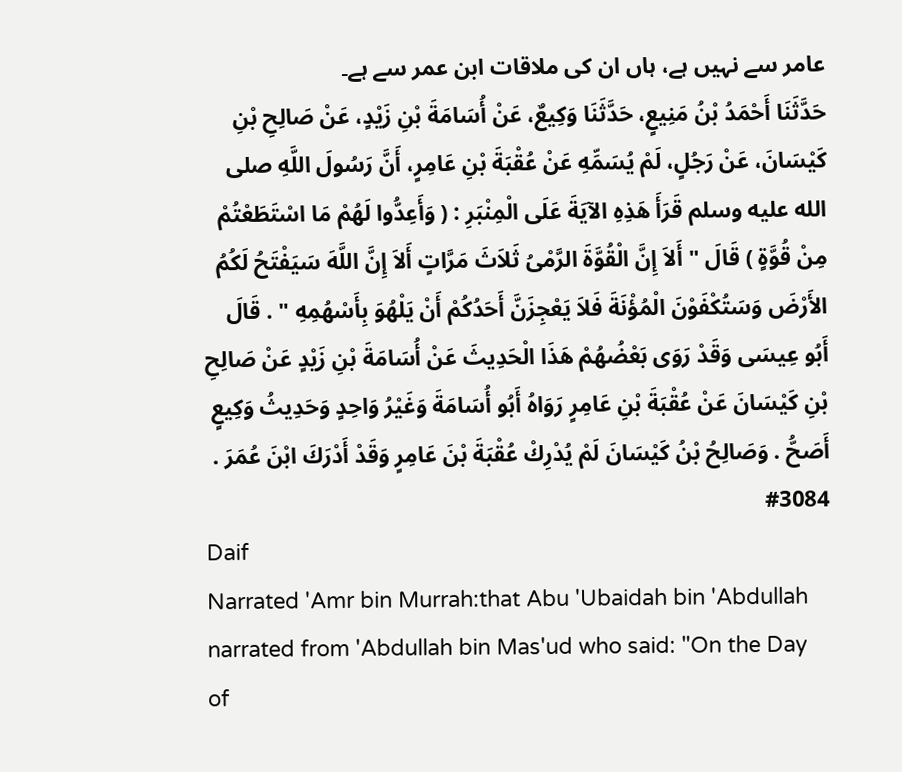عامر سے نہیں ہے، ہاں ان کی ملاقات ابن عمر سے ہے۔
حَدَّثَنَا أَحْمَدُ بْنُ مَنِيعٍ، حَدَّثَنَا وَكِيعٌ، عَنْ أُسَامَةَ بْنِ زَيْدٍ، عَنْ صَالِحِ بْنِ كَيْسَانَ، عَنْ رَجُلٍ، لَمْ يُسَمِّهِ عَنْ عُقْبَةَ بْنِ عَامِرٍ، أَنَّ رَسُولَ اللَّهِ صلى الله عليه وسلم قَرَأَ هَذِهِ الآيَةَ عَلَى الْمِنْبَرِ : ( وَأَعِدُّوا لَهُمْ مَا اسْتَطَعْتُمْ مِنْ قُوَّةٍ ) قَالَ " أَلاَ إِنَّ الْقُوَّةَ الرَّمْىُ ثَلاَثَ مَرَّاتٍ أَلاَ إِنَّ اللَّهَ سَيَفْتَحُ لَكُمُ الأَرْضَ وَسَتُكْفَوْنَ الْمُؤْنَةَ فَلاَ يَعْجِزَنَّ أَحَدُكُمْ أَنْ يَلْهُوَ بِأَسْهُمِهِ " . قَالَ أَبُو عِيسَى وَقَدْ رَوَى بَعْضُهُمْ هَذَا الْحَدِيثَ عَنْ أُسَامَةَ بْنِ زَيْدٍ عَنْ صَالِحِ بْنِ كَيْسَانَ عَنْ عُقْبَةَ بْنِ عَامِرٍ رَوَاهُ أَبُو أُسَامَةَ وَغَيْرُ وَاحِدٍ وَحَدِيثُ وَكِيعٍ أَصَحُّ . وَصَالِحُ بْنُ كَيْسَانَ لَمْ يُدْرِكْ عُقْبَةَ بْنَ عَامِرٍ وَقَدْ أَدْرَكَ ابْنَ عُمَرَ .
#3084
Daif
Narrated 'Amr bin Murrah:that Abu 'Ubaidah bin 'Abdullah narrated from 'Abdullah bin Mas'ud who said: "On the Day of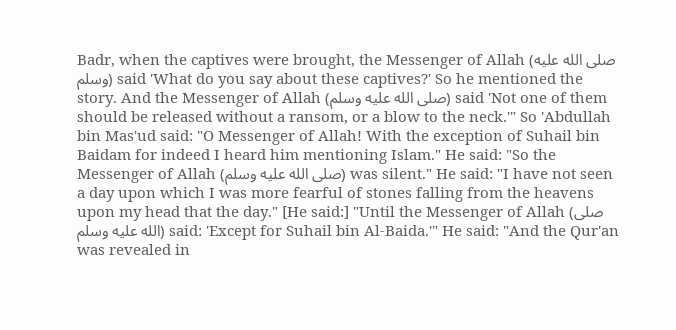Badr, when the captives were brought, the Messenger of Allah (صلى الله عليه وسلم) said 'What do you say about these captives?' So he mentioned the story. And the Messenger of Allah (صلى الله عليه وسلم) said 'Not one of them should be released without a ransom, or a blow to the neck.'" So 'Abdullah bin Mas'ud said: "O Messenger of Allah! With the exception of Suhail bin Baidam for indeed I heard him mentioning Islam." He said: "So the Messenger of Allah (صلى الله عليه وسلم) was silent." He said: "I have not seen a day upon which I was more fearful of stones falling from the heavens upon my head that the day." [He said:] "Until the Messenger of Allah (صلى الله عليه وسلم) said: 'Except for Suhail bin Al-Baida.'" He said: "And the Qur'an was revealed in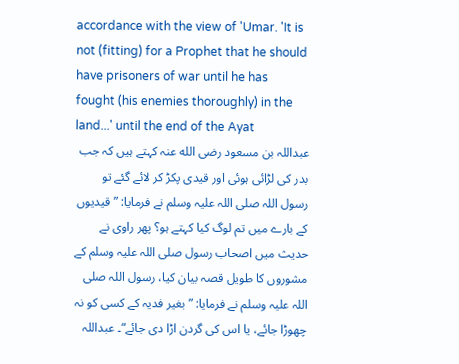accordance with the view of 'Umar. 'It is not (fitting) for a Prophet that he should have prisoners of war until he has fought (his enemies thoroughly) in the land...' until the end of the Ayat
عبداللہ بن مسعود رضی الله عنہ کہتے ہیں کہ جب بدر کی لڑائی ہوئی اور قیدی پکڑ کر لائے گئے تو رسول اللہ صلی اللہ علیہ وسلم نے فرمایا: ”قیدیوں کے بارے میں تم لوگ کیا کہتے ہو؟ پھر راوی نے حدیث میں اصحاب رسول صلی اللہ علیہ وسلم کے مشوروں کا طویل قصہ بیان کیا، رسول اللہ صلی اللہ علیہ وسلم نے فرمایا: ”بغیر فدیہ کے کسی کو نہ چھوڑا جائے، یا اس کی گردن اڑا دی جائے“۔ عبداللہ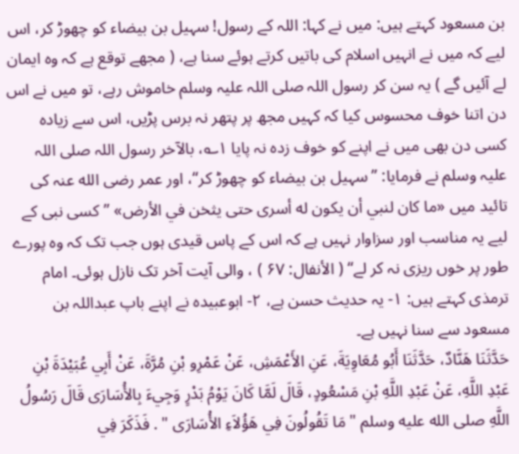بن مسعود کہتے ہیں: میں نے کہا: اللہ کے رسول! سہیل بن بیضاء کو چھوڑ کر، اس لیے کہ میں نے انہیں اسلام کی باتیں کرتے ہوئے سنا ہے، ( مجھے توقع ہے کہ وہ ایمان لے آئیں گے ) یہ سن کر رسول اللہ صلی اللہ علیہ وسلم خاموش رہے، تو میں نے اس دن اتنا خوف محسوس کیا کہ کہیں مجھ پر پتھر نہ برس پڑیں، اس سے زیادہ کسی دن بھی میں نے اپنے کو خوف زدہ نہ پایا ۱؎، بالآخر رسول اللہ صلی اللہ علیہ وسلم نے فرمایا: ”سہیل بن بیضاء کو چھوڑ کر“، اور عمر رضی الله عنہ کی تائید میں «ما كان لنبي أن يكون له أسرى حتى يثخن في الأرض» ”کسی نبی کے لیے یہ مناسب اور سزاوار نہیں ہے کہ اس کے پاس قیدی ہوں جب تک کہ وہ پورے طور پر خوں ریزی نہ کر لے“ ( الأنفال: ۶۷ ) ، والی آیت آخر تک نازل ہوئی۔ امام ترمذی کہتے ہیں: ۱- یہ حدیث حسن ہے، ۲- ابوعبیدہ نے اپنے باپ عبداللہ بن مسعود سے سنا نہیں ہے۔
حَدَّثَنَا هَنَّادٌ، حَدَّثَنَا أَبُو مُعَاوِيَةَ، عَنِ الأَعْمَشِ، عَنْ عَمْرِو بْنِ مُرَّةَ، عَنْ أَبِي عُبَيْدَةَ بْنِ عَبْدِ اللَّهِ، عَنْ عَبْدِ اللَّهِ بْنِ مَسْعُودٍ، قَالَ لَمَّا كَانَ يَوْمُ بَدْرٍ وَجِيءَ بِالأُسَارَى قَالَ رَسُولُ اللَّهِ صلى الله عليه وسلم " مَا تَقُولُونَ فِي هَؤُلاَءِ الأُسَارَى " . فَذَكَرَ فِي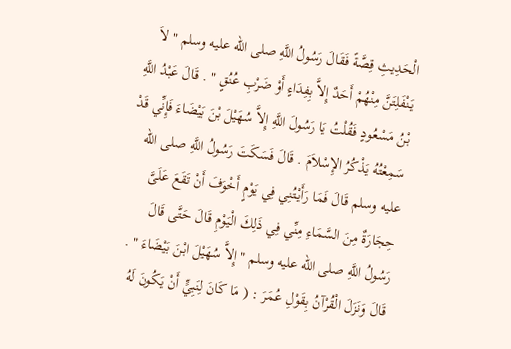الْحَدِيثِ قِصَّةً فَقَالَ رَسُولُ اللَّهِ صلى الله عليه وسلم " لاَ يَنْفَلِتَنَّ مِنْهُمْ أَحَدٌ إِلاَّ بِفِدَاءٍ أَوْ ضَرْبِ عُنُقٍ " . قَالَ عَبْدُ اللَّهِ بْنُ مَسْعُودٍ فَقُلْتُ يَا رَسُولَ اللَّهِ إِلاَّ سُهَيْلَ بْنَ بَيْضَاءَ فَإِنِّي قَدْ سَمِعْتُهُ يَذْكُرُ الإِسْلاَمَ . قَالَ فَسَكَتَ رَسُولُ اللَّهِ صلى الله عليه وسلم قَالَ فَمَا رَأَيْتُنِي فِي يَوْمٍ أَخْوَفَ أَنْ تَقَعَ عَلَىَّ حِجَارَةٌ مِنَ السَّمَاءِ مِنِّي فِي ذَلِكَ الْيَوْمِ قَالَ حَتَّى قَالَ رَسُولُ اللَّهِ صلى الله عليه وسلم " إِلاَّ سُهَيْلَ ابْنَ بَيْضَاءَ " . قَالَ وَنَزَلَ الْقُرْآنُ بِقَوْلِ عُمَرَ : ( مَا كَانَ لِنَبِيٍّ أَنْ يَكُونَ لَهُ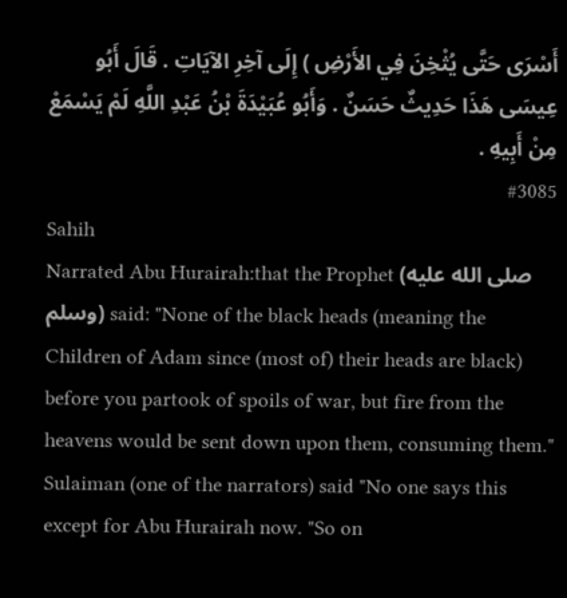أَسْرَى حَتَّى يُثْخِنَ فِي الأَرْضِ ) إِلَى آخِرِ الآيَاتِ . قَالَ أَبُو عِيسَى هَذَا حَدِيثٌ حَسَنٌ . وَأَبُو عُبَيْدَةَ بْنُ عَبْدِ اللَّهِ لَمْ يَسْمَعْ مِنْ أَبِيهِ .
#3085
Sahih
Narrated Abu Hurairah:that the Prophet (صلى الله عليه وسلم) said: "None of the black heads (meaning the Children of Adam since (most of) their heads are black) before you partook of spoils of war, but fire from the heavens would be sent down upon them, consuming them." Sulaiman (one of the narrators) said "No one says this except for Abu Hurairah now. "So on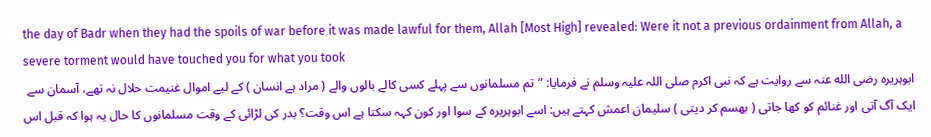the day of Badr when they had the spoils of war before it was made lawful for them, Allah [Most High] revealed: Were it not a previous ordainment from Allah, a severe torment would have touched you for what you took
ابوہریرہ رضی الله عنہ سے روایت ہے کہ نبی اکرم صلی اللہ علیہ وسلم نے فرمایا: ”تم مسلمانوں سے پہلے کسی کالے بالوں والے ( مراد ہے انسان ) کے لیے اموال غنیمت حلال نہ تھے، آسمان سے ایک آگ آتی اور غنائم کو کھا جاتی ( بھسم کر دیتی ) سلیمان اعمش کہتے ہیں: اسے ابوہریرہ کے سوا اور کون کہہ سکتا ہے اس وقت؟ بدر کی لڑائی کے وقت مسلمانوں کا حال یہ ہوا کہ قبل اس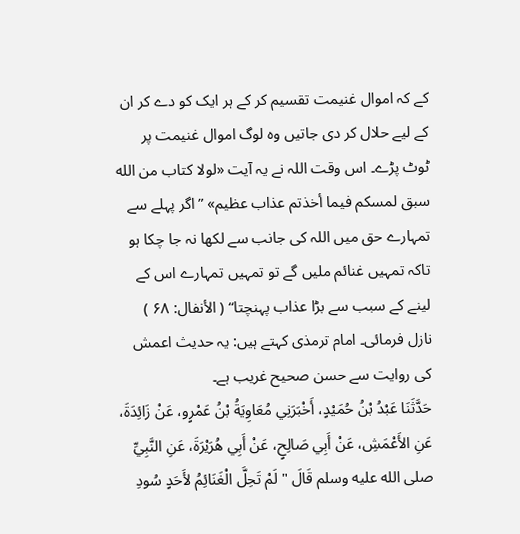کے کہ اموال غنیمت تقسیم کر کے ہر ایک کو دے کر ان کے لیے حلال کر دی جاتیں وہ لوگ اموال غنیمت پر ٹوٹ پڑے۔ اس وقت اللہ نے یہ آیت «لولا كتاب من الله سبق لمسكم فيما أخذتم عذاب عظيم» ”اگر پہلے سے تمہارے حق میں اللہ کی جانب سے لکھا نہ جا چکا ہو تاکہ تمہیں غنائم ملیں گے تو تمہیں تمہارے اس کے لینے کے سبب سے بڑا عذاب پہنچتا“ ( الأنفال: ۶۸ ) نازل فرمائی۔ امام ترمذی کہتے ہیں: یہ حدیث اعمش کی روایت سے حسن صحیح غریب ہے۔
حَدَّثَنَا عَبْدُ بْنُ حُمَيْدٍ، أَخْبَرَنِي مُعَاوِيَةُ بْنُ عَمْرٍو، عَنْ زَائِدَةَ، عَنِ الأَعْمَشِ، عَنْ أَبِي صَالِحٍ، عَنْ أَبِي هُرَيْرَةَ، عَنِ النَّبِيِّ صلى الله عليه وسلم قَالَ " لَمْ تَحِلَّ الْغَنَائِمُ لأَحَدٍ سُودِ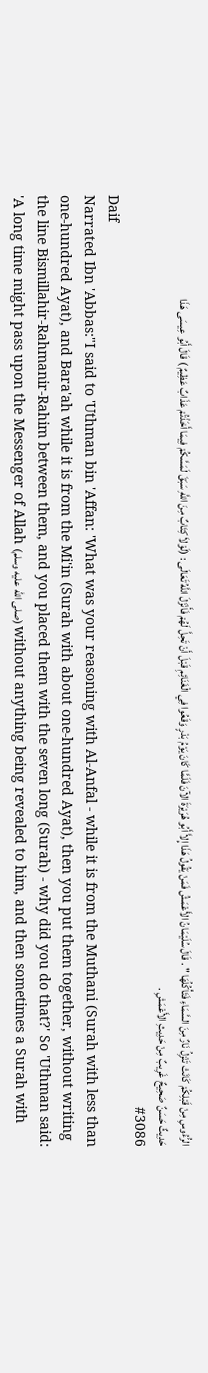الرُّءُوسِ مِنْ قَبْلِكُمْ كَانَتْ تَنْزِلُ نَارٌ مِنَ السَّمَاءِ فَتَأْكُلُهَا " . قَالَ سُلَيْمَانُ الأَعْمَشُ فَمَنْ يَقُولُ هَذَا إِلاَّ أَبُو هُرَيْرَةَ الآنَ فَلَمَّا كَانَ يَوْمُ بَدْرٍ وَقَعُوا فِي الْغَنَائِمِ قَبْلَ أَنْ تَحِلَّ لَهُمْ فَأَنْزَلَ اللَّهُ تَعَالَى : (لَوْلاَ كِتَابٌ مِنَ اللَّهِ سَبَقَ لَمَسَّكُمْ فِيمَا أَخَذْتُمْ عَذَابٌ عَظِيمٌ ) قَالَ أَبُو عِيسَى هَذَا حَدِيثٌ حَسَنٌ صَحِيحٌ غَرِيبٌ مِنْ حَدِيثِ الأَعْمَشِ .
#3086
Daif
Narrated Ibn 'Abbas:"I said to 'Uthman bin 'Affan: 'What was your reasoning with Al-Anfal - while it is from the Muthani (Surah with less than one-hundred Ayat), and Bara'ah while it is from the Mi'in (Surah with about one-hundred Ayat), then you put them together, without writing the line Bismillahir-Rahmanir-Rahim between them, and you placed them with the seven long (Surah) - why did you do that?' So 'Uthman said: 'A long time might pass upon the Messenger of Allah (صلى الله عليه وسلم) without anything being revealed to him, and then sometimes a Surah with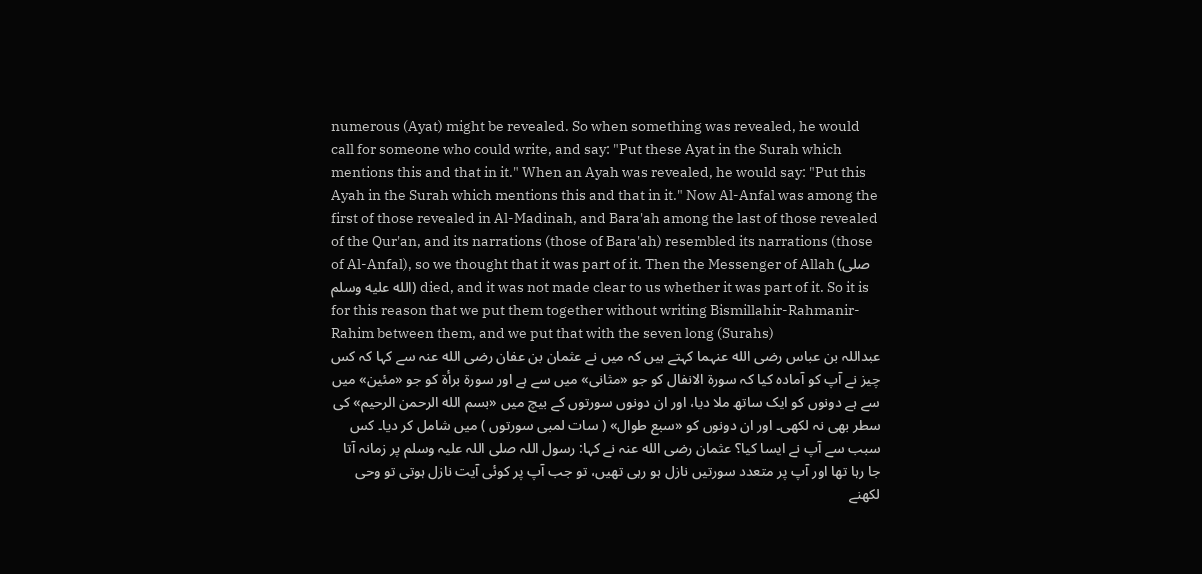numerous (Ayat) might be revealed. So when something was revealed, he would call for someone who could write, and say: "Put these Ayat in the Surah which mentions this and that in it." When an Ayah was revealed, he would say: "Put this Ayah in the Surah which mentions this and that in it." Now Al-Anfal was among the first of those revealed in Al-Madinah, and Bara'ah among the last of those revealed of the Qur'an, and its narrations (those of Bara'ah) resembled its narrations (those of Al-Anfal), so we thought that it was part of it. Then the Messenger of Allah (صلى الله عليه وسلم) died, and it was not made clear to us whether it was part of it. So it is for this reason that we put them together without writing Bismillahir-Rahmanir-Rahim between them, and we put that with the seven long (Surahs)
عبداللہ بن عباس رضی الله عنہما کہتے ہیں کہ میں نے عثمان بن عفان رضی الله عنہ سے کہا کہ کس چیز نے آپ کو آمادہ کیا کہ سورۃ الانفال کو جو «مثانی» میں سے ہے اور سورۃ برأۃ کو جو «مئین» میں سے ہے دونوں کو ایک ساتھ ملا دیا، اور ان دونوں سورتوں کے بیچ میں «بسم الله الرحمن الرحيم» کی سطر بھی نہ لکھی۔ اور ان دونوں کو «سبع طوال» ( سات لمبی سورتوں ) میں شامل کر دیا۔ کس سبب سے آپ نے ایسا کیا؟ عثمان رضی الله عنہ نے کہا: رسول اللہ صلی اللہ علیہ وسلم پر زمانہ آتا جا رہا تھا اور آپ پر متعدد سورتیں نازل ہو رہی تھیں، تو جب آپ پر کوئی آیت نازل ہوتی تو وحی لکھنے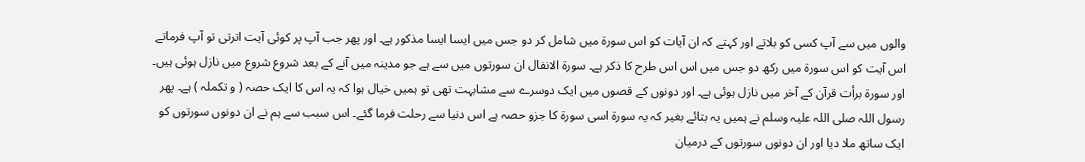والوں میں سے آپ کسی کو بلاتے اور کہتے کہ ان آیات کو اس سورۃ میں شامل کر دو جس میں ایسا ایسا مذکور ہے۔ اور پھر جب آپ پر کوئی آیت اترتی تو آپ فرماتے اس آیت کو اس سورۃ میں رکھ دو جس میں اس اس طرح کا ذکر ہے۔ سورۃ الانفال ان سورتوں میں سے ہے جو مدینہ میں آنے کے بعد شروع شروع میں نازل ہوئی ہیں۔ اور سورۃ برأت قرآن کے آخر میں نازل ہوئی ہے۔ اور دونوں کے قصوں میں ایک دوسرے سے مشابہت تھی تو ہمیں خیال ہوا کہ یہ اس کا ایک حصہ ( و تکملہ ) ہے۔ پھر رسول اللہ صلی اللہ علیہ وسلم نے ہمیں یہ بتائے بغیر کہ یہ سورۃ اسی سورۃ کا جزو حصہ ہے اس دنیا سے رحلت فرما گئے۔ اس سبب سے ہم نے ان دونوں سورتوں کو ایک ساتھ ملا دیا اور ان دونوں سورتوں کے درمیان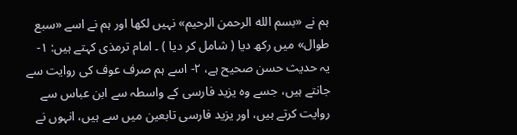ہم نے «بسم الله الرحمن الرحيم» نہیں لکھا اور ہم نے اسے «سبع طوال» میں رکھ دیا ( شامل کر دیا ) ۔ امام ترمذی کہتے ہیں: ۱- یہ حدیث حسن صحیح ہے، ۲- اسے ہم صرف عوف کی روایت سے جانتے ہیں، جسے وہ یزید فارسی کے واسطہ سے ابن عباس سے روایت کرتے ہیں، اور یزید فارسی تابعین میں سے ہیں، انہوں نے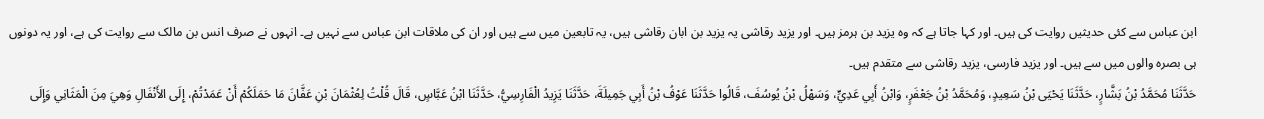ابن عباس سے کئی حدیثیں روایت کی ہیں۔ اور کہا جاتا ہے کہ وہ یزید بن ہرمز ہیں۔ اور یزید رقاشی یہ یزید بن ابان رقاشی ہیں، یہ تابعین میں سے ہیں اور ان کی ملاقات ابن عباس سے نہیں ہے۔ انہوں نے صرف انس بن مالک سے روایت کی ہے، اور یہ دونوں ہی بصرہ والوں میں سے ہیں۔ اور یزید فارسی، یزید رقاشی سے متقدم ہیں۔
حَدَّثَنَا مُحَمَّدُ بْنُ بَشَّارٍ، حَدَّثَنَا يَحْيَى بْنُ سَعِيدٍ، وَمُحَمَّدُ بْنُ جَعْفَرٍ، وَابْنُ أَبِي عَدِيٍّ، وَسَهْلُ بْنُ يُوسُفَ، قَالُوا حَدَّثَنَا عَوْفُ بْنُ أَبِي جَمِيلَةَ، حَدَّثَنَا يَزِيدُ الْفَارِسِيُّ، حَدَّثَنَا ابْنُ عَبَّاسٍ، قَالَ قُلْتُ لِعُثْمَانَ بْنِ عَفَّانَ مَا حَمَلَكُمْ أَنْ عَمَدْتُمْ، إِلَى الأَنْفَالِ وَهِيَ مِنَ الْمَثَانِي وَإِلَى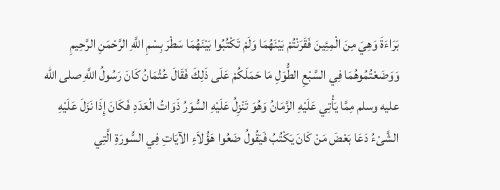بَرَاءَةَ وَهِيَ مِنَ الْمِئِينَ فَقَرَنْتُمْ بَيْنَهُمَا وَلَمْ تَكْتُبُوا بَيْنَهُمَا سَطْرَ بِسْمِ اللَّهِ الرَّحْمَنِ الرَّحِيمِ وَوَضَعْتُمُوهُمَا فِي السَّبْعِ الطُّوَلِ مَا حَمَلَكُمْ عَلَى ذَلِكَ فَقَالَ عُثْمَانُ كَانَ رَسُولُ اللَّهِ صلى الله عليه وسلم مِمَّا يَأْتِي عَلَيْهِ الزَّمَانُ وَهُوَ تَنْزِلُ عَلَيْهِ السُّوَرُ ذَوَاتُ الْعَدَدِ فَكَانَ إِذَا نَزَلَ عَلَيْهِ الشَّىْءُ دَعَا بَعْضَ مَنْ كَانَ يَكْتُبُ فَيَقُولُ ضَعُوا هَؤُلاَءِ الآيَاتِ فِي السُّورَةِ الَّتِي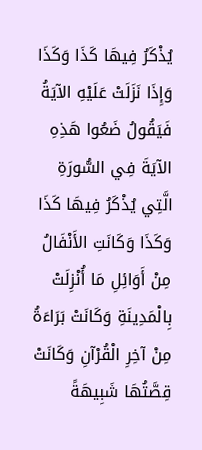يُذْكَرُ فِيهَا كَذَا وَكَذَا وَإِذَا نَزَلَتْ عَلَيْهِ الآيَةُ فَيَقُولُ ضَعُوا هَذِهِ الآيَةَ فِي السُّورَةِ الَّتِي يُذْكَرُ فِيهَا كَذَا وَكَذَا وَكَانَتِ الأَنْفَالُ مِنْ أَوَائِلِ مَا أُنْزِلَتْ بِالْمَدِينَةِ وَكَانَتْ بَرَاءَةُ مِنْ آخِرِ الْقُرْآنِ وَكَانَتْ قِصَّتُهَا شَبِيهَةً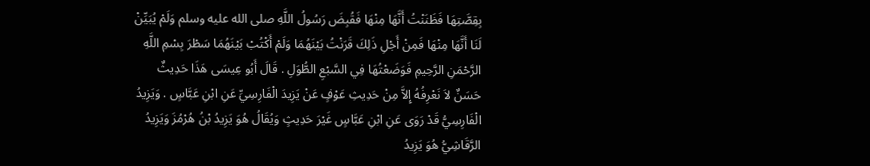بِقِصَّتِهَا فَظَنَنْتُ أَنَّهَا مِنْهَا فَقُبِضَ رَسُولُ اللَّهِ صلى الله عليه وسلم وَلَمْ يُبَيِّنْ لَنَا أَنَّهَا مِنْهَا فَمِنْ أَجْلِ ذَلِكَ قَرَنْتُ بَيْنَهُمَا وَلَمْ أَكْتُبْ بَيْنَهُمَا سَطْرَ بِسْمِ اللَّهِ الرَّحْمَنِ الرَّحِيمِ فَوَضَعْتُهَا فِي السَّبْعِ الطُّوَلِ . قَالَ أَبُو عِيسَى هَذَا حَدِيثٌ حَسَنٌ لاَ نَعْرِفُهُ إِلاَّ مِنْ حَدِيثِ عَوْفٍ عَنْ يَزِيدَ الْفَارِسِيِّ عَنِ ابْنِ عَبَّاسٍ . وَيَزِيدُ الْفَارِسِيُّ قَدْ رَوَى عَنِ ابْنِ عَبَّاسٍ غَيْرَ حَدِيثٍ وَيُقَالُ هُوَ يَزِيدُ بْنُ هُرْمُزَ وَيَزِيدُ الرَّقَاشِيُّ هُوَ يَزِيدُ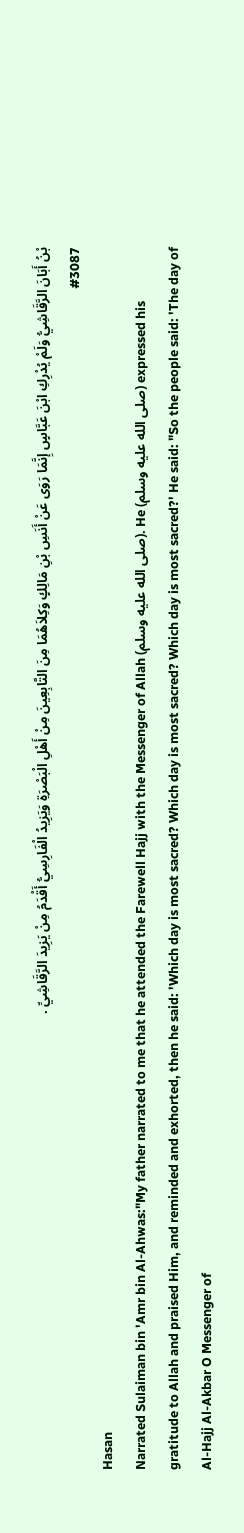بْنُ أَبَانَ الرَّقَاشِيُّ وَلَمْ يُدْرِكِ ابْنَ عَبَّاسٍ إِنَّمَا رَوَى عَنْ أَنَسِ بْنِ مَالِكٍ وَكِلاَهُمَا مِنَ التَّابِعِينَ مِنْ أَهْلِ الْبَصْرَةِ وَيَزِيدُ الْفَارِسِيُّ أَقْدَمُ مِنْ يَزِيدَ الرَّقَاشِيِّ .
#3087
Hasan
Narrated Sulaiman bin 'Amr bin Al-Ahwas:"My father narrated to me that he attended the Farewell Hajj with the Messenger of Allah (صلى الله عليه وسلم). He (صلى الله عليه وسلم) expressed his gratitude to Allah and praised Him, and reminded and exhorted, then he said: 'Which day is most sacred? Which day is most sacred? Which day is most sacred?' He said: "So the people said: 'The day of Al-Hajj Al-Akbar O Messenger of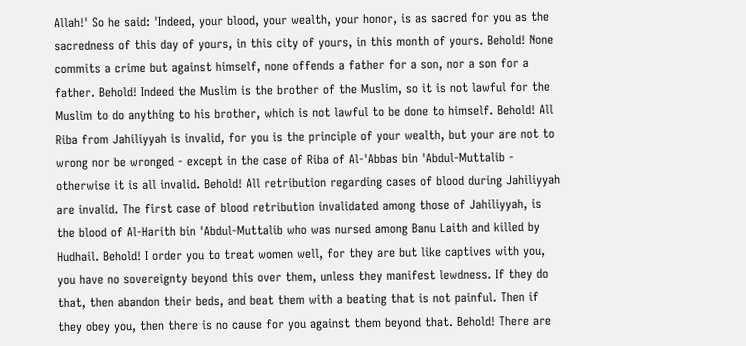Allah!' So he said: 'Indeed, your blood, your wealth, your honor, is as sacred for you as the sacredness of this day of yours, in this city of yours, in this month of yours. Behold! None commits a crime but against himself, none offends a father for a son, nor a son for a father. Behold! Indeed the Muslim is the brother of the Muslim, so it is not lawful for the Muslim to do anything to his brother, which is not lawful to be done to himself. Behold! All Riba from Jahiliyyah is invalid, for you is the principle of your wealth, but your are not to wrong nor be wronged - except in the case of Riba of Al-'Abbas bin 'Abdul-Muttalib - otherwise it is all invalid. Behold! All retribution regarding cases of blood during Jahiliyyah are invalid. The first case of blood retribution invalidated among those of Jahiliyyah, is the blood of Al-Harith bin 'Abdul-Muttalib who was nursed among Banu Laith and killed by Hudhail. Behold! I order you to treat women well, for they are but like captives with you, you have no sovereignty beyond this over them, unless they manifest lewdness. If they do that, then abandon their beds, and beat them with a beating that is not painful. Then if they obey you, then there is no cause for you against them beyond that. Behold! There are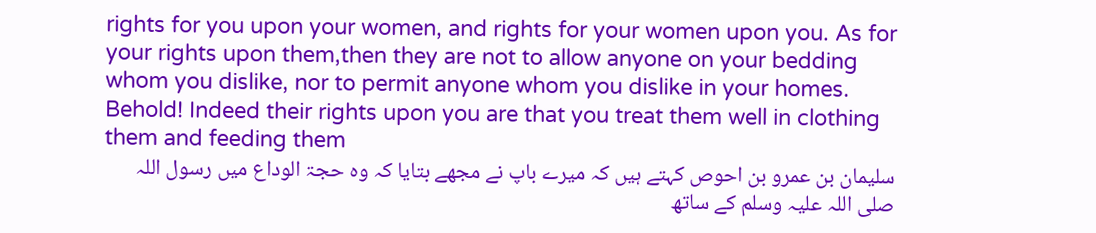rights for you upon your women, and rights for your women upon you. As for your rights upon them,then they are not to allow anyone on your bedding whom you dislike, nor to permit anyone whom you dislike in your homes. Behold! Indeed their rights upon you are that you treat them well in clothing them and feeding them
سلیمان بن عمرو بن احوص کہتے ہیں کہ میرے باپ نے مجھے بتایا کہ وہ حجۃ الوداع میں رسول اللہ صلی اللہ علیہ وسلم کے ساتھ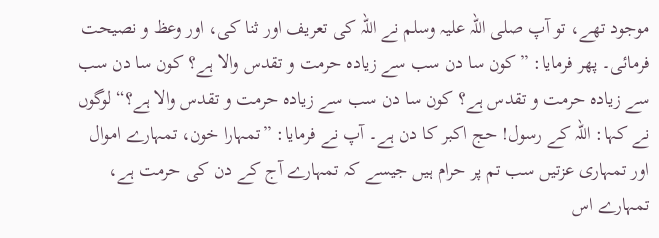موجود تھے، تو آپ صلی اللہ علیہ وسلم نے اللہ کی تعریف اور ثنا کی، اور وعظ و نصیحت فرمائی۔ پھر فرمایا: ”کون سا دن سب سے زیادہ حرمت و تقدس والا ہے؟ کون سا دن سب سے زیادہ حرمت و تقدس ہے؟ کون سا دن سب سے زیادہ حرمت و تقدس والا ہے؟“ لوگوں نے کہا: اللہ کے رسول! حج اکبر کا دن ہے۔ آپ نے فرمایا: ”تمہارا خون، تمہارے اموال اور تمہاری عزتیں سب تم پر حرام ہیں جیسے کہ تمہارے آج کے دن کی حرمت ہے، تمہارے اس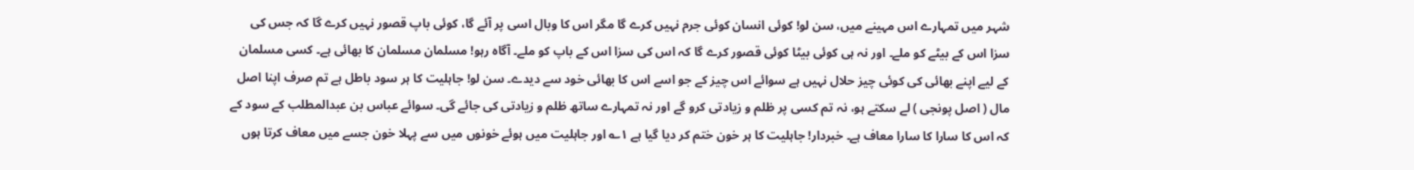شہر میں تمہارے اس مہینے میں، سن لو! کوئی انسان کوئی جرم نہیں کرے گا مگر اس کا وبال اسی پر آئے گا، کوئی باپ قصور نہیں کرے گا کہ جس کی سزا اس کے بیٹے کو ملے۔ اور نہ ہی کوئی بیٹا کوئی قصور کرے گا کہ اس کی سزا اس کے باپ کو ملے۔ آگاہ رہو! مسلمان مسلمان کا بھائی ہے۔ کسی مسلمان کے لیے اپنے بھائی کی کوئی چیز حلال نہیں ہے سوائے اس چیز کے جو اسے اس کا بھائی خود سے دیدے۔ سن لو! جاہلیت کا ہر سود باطل ہے تم صرف اپنا اصل مال ( اصل پونجی ) لے سکتے ہو، نہ تم کسی پر ظلم و زیادتی کرو گے اور نہ تمہارے ساتھ ظلم و زیادتی کی جائے گی۔ سوائے عباس بن عبدالمطلب کے سود کے کہ اس کا سارا کا سارا معاف ہے۔ خبردار! جاہلیت کا ہر خون ختم کر دیا گیا ہے ۱؎ اور جاہلیت میں ہوئے خونوں میں سے پہلا خون جسے میں معاف کرتا ہوں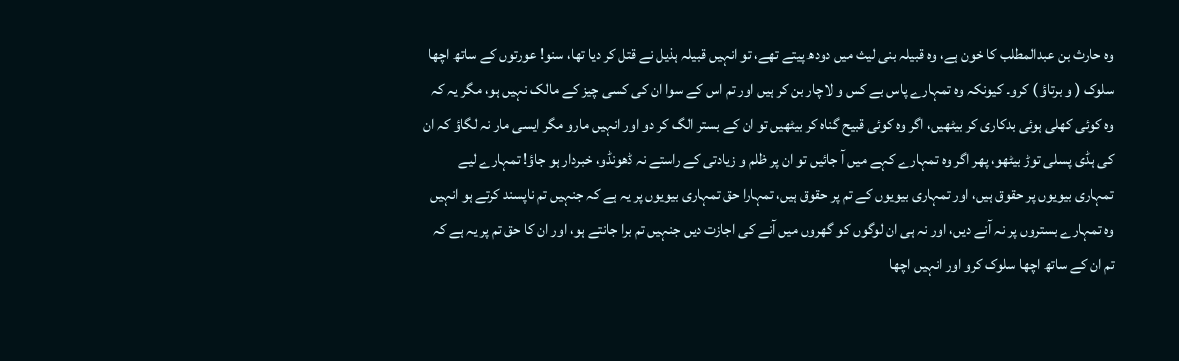وہ حارث بن عبدالمطلب کا خون ہے، وہ قبیلہ بنی لیث میں دودھ پیتے تھے، تو انہیں قبیلہ ہذیل نے قتل کر دیا تھا، سنو! عورتوں کے ساتھ اچھا سلوک ( و برتاؤ ) کرو۔ کیونکہ وہ تمہارے پاس بے کس و لاچار بن کر ہیں اور تم اس کے سوا ان کی کسی چیز کے مالک نہیں ہو، مگر یہ کہ وہ کوئی کھلی ہوئی بدکاری کر بیٹھیں، اگر وہ کوئی قبیح گناہ کر بیٹھیں تو ان کے بستر الگ کر دو اور انہیں مارو مگر ایسی مار نہ لگاؤ کہ ان کی ہڈی پسلی توڑ بیٹھو، پھر اگر وہ تمہارے کہے میں آ جائیں تو ان پر ظلم و زیادتی کے راستے نہ ڈھونڈو، خبردار ہو جاؤ! تمہارے لیے تمہاری بیویوں پر حقوق ہیں، اور تمہاری بیویوں کے تم پر حقوق ہیں، تمہارا حق تمہاری بیویوں پر یہ ہے کہ جنہیں تم ناپسند کرتے ہو انہیں وہ تمہارے بستروں پر نہ آنے دیں، اور نہ ہی ان لوگوں کو گھروں میں آنے کی اجازت دیں جنہیں تم برا جانتے ہو، اور ان کا حق تم پر یہ ہے کہ تم ان کے ساتھ اچھا سلوک کرو اور انہیں اچھا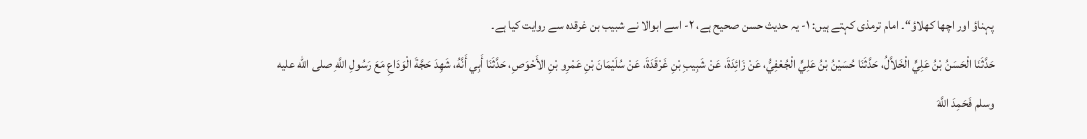پہناؤ اور اچھا کھلاؤ“۔ امام ترمذی کہتے ہیں: ۱- یہ حدیث حسن صحیح ہے، ۲- اسے ابوالا نے شبیب بن غرقدہ سے روایت کیا ہے۔
حَدَّثَنَا الْحَسَنُ بْنُ عَلِيٍّ الْخَلاَّلُ، حَدَّثَنَا حُسَيْنُ بْنُ عَلِيٍّ الْجُعْفِيُّ، عَنْ زَائِدَةَ، عَنْ شَبِيبِ بْنِ غَرْقَدَةَ، عَنْ سُلَيْمَانَ بْنِ عَمْرِو بْنِ الأَحْوَصِ، حَدَّثَنَا أَبِي أَنَّهُ، شَهِدَ حَجَّةَ الْوَدَاعِ مَعَ رَسُولِ اللَّهِ صلى الله عليه وسلم فَحَمِدَ اللَّهَ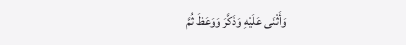وَأَثْنَى عَلَيْهِ وَذَكَّرَ وَوَعَظَ ثُمَّ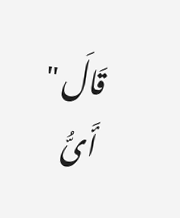قَالَ " أَىُّ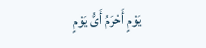يَوْمٍ أَحْرَمُ أَىُّ يَوْمٍ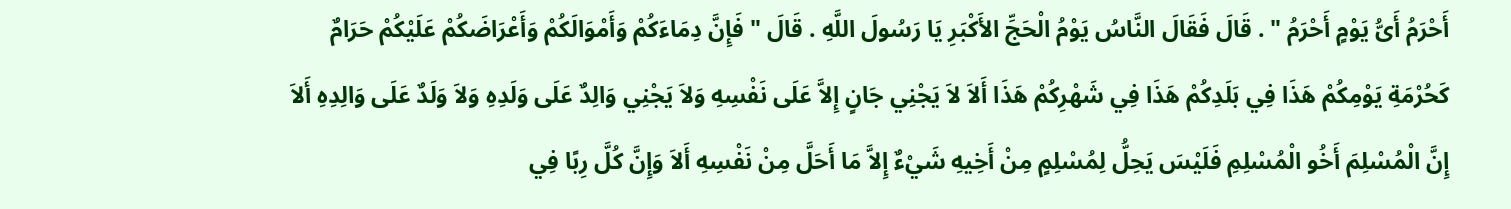أَحْرَمُ أَىُّ يَوْمٍ أَحْرَمُ " . قَالَ فَقَالَ النَّاسُ يَوْمُ الْحَجِّ الأَكْبَرِ يَا رَسُولَ اللَّهِ . قَالَ " فَإِنَّ دِمَاءَكُمْ وَأَمْوَالَكُمْ وَأَعْرَاضَكُمْ عَلَيْكُمْ حَرَامٌ كَحُرْمَةِ يَوْمِكُمْ هَذَا فِي بَلَدِكُمْ هَذَا فِي شَهْرِكُمْ هَذَا أَلاَ لاَ يَجْنِي جَانٍ إِلاَّ عَلَى نَفْسِهِ وَلاَ يَجْنِي وَالِدٌ عَلَى وَلَدِهِ وَلاَ وَلَدٌ عَلَى وَالِدِهِ أَلاَ إِنَّ الْمُسْلِمَ أَخُو الْمُسْلِمِ فَلَيْسَ يَحِلُّ لِمُسْلِمٍ مِنْ أَخِيهِ شَيْءٌ إِلاَّ مَا أَحَلَّ مِنْ نَفْسِهِ أَلاَ وَإِنَّ كُلَّ رِبًا فِي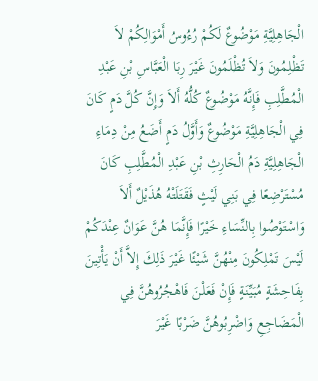الْجَاهِلِيَّةِ مَوْضُوعٌ لَكُمْ رُءُوسُ أَمْوَالِكُمْ لاَ تَظْلِمُونَ وَلاَ تُظْلَمُونَ غَيْرَ رِبَا الْعَبَّاسِ بْنِ عَبْدِ الْمُطَّلِبِ فَإِنَّهُ مَوْضُوعٌ كُلُّهُ أَلاَ وَإِنَّ كُلَّ دَمٍ كَانَ فِي الْجَاهِلِيَّةِ مَوْضُوعٌ وَأَوَّلُ دَمٍ أَضَعُ مِنْ دِمَاءِ الْجَاهِلِيَّةِ دَمُ الْحَارِثِ بْنِ عَبْدِ الْمُطَّلِبِ كَانَ مُسْتَرْضِعًا فِي بَنِي لَيْثٍ فَقَتَلَتْهُ هُذَيْلٌ أَلاَ وَاسْتَوْصُوا بِالنِّسَاءِ خَيْرًا فَإِنَّمَا هُنَّ عَوَانٌ عِنْدَكُمْ لَيْسَ تَمْلِكُونَ مِنْهُنَّ شَيْئًا غَيْرَ ذَلِكَ إِلاَّ أَنْ يَأْتِينَ بِفَاحِشَةٍ مُبَيِّنَةٍ فَإِنْ فَعَلْنَ فَاهْجُرُوهُنَّ فِي الْمَضَاجِعِ وَاضْرِبُوهُنَّ ضَرْبًا غَيْرَ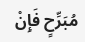مُبَرِّحٍ فَإِنْ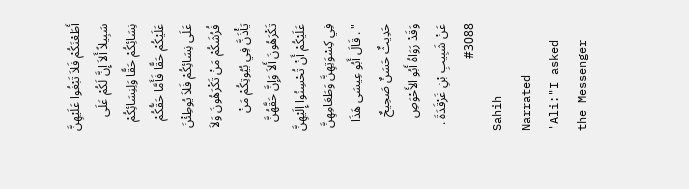أَطَعْنَكُمْ فَلاَ تَبْغُوا عَلَيْهِنَّ سَبِيلاً أَلاَ إِنَّ لَكُمْ عَلَى نِسَائِكُمْ حَقًّا وَلِنِسَائِكُمْ عَلَيْكُمْ حَقًّا فَأَمَّا حَقُّكُمْ عَلَى نِسَائِكُمْ فَلاَ يُوطِئْنَ فُرُشَكُمْ مَنْ تَكْرَهُونَ وَلاَ يَأْذَنَّ فِي بُيُوتِكُمْ مَنْ تَكْرَهُونَ أَلاَ وَإِنَّ حَقَّهُنَّ عَلَيْكُمْ أَنْ تُحْسِنُوا إِلَيْهِنَّ فِي كِسْوَتِهِنَّ وَطَعَامِهِنَّ " . قَالَ أَبُو عِيسَى هَذَا حَدِيثٌ حَسَنٌ صَحِيحٌ وَقَدْ رَوَاهُ أَبُو الأَحْوَصِ عَنْ شَبِيبِ بْنِ غَرْقَدَةَ .
#3088
Sahih
Narrated 'Ali:"I asked the Messenger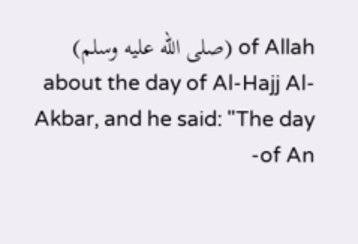of Allah (صلى الله عليه وسلم) about the day of Al-Hajj Al-Akbar, and he said: "The day of An-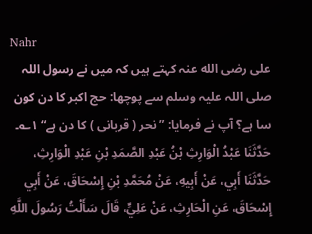Nahr
علی رضی الله عنہ کہتے ہیں کہ میں نے رسول اللہ صلی اللہ علیہ وسلم سے پوچھا: حج اکبر کا دن کون سا ہے؟ آپ نے فرمایا: ”نحر ( قربانی ) کا دن ہے“ ۱؎۔
حَدَّثَنَا عَبْدُ الْوَارِثِ بْنُ عَبْدِ الصَّمَدِ بْنِ عَبْدِ الْوَارِثِ، حَدَّثَنَا أَبِي، عَنْ أَبِيهِ، عَنْ مُحَمَّدِ بْنِ إِسْحَاقَ، عَنْ أَبِي إِسْحَاقَ، عَنِ الْحَارِثِ، عَنْ عَلِيٍّ، قَالَ سَأَلْتُ رَسُولَ اللَّهِ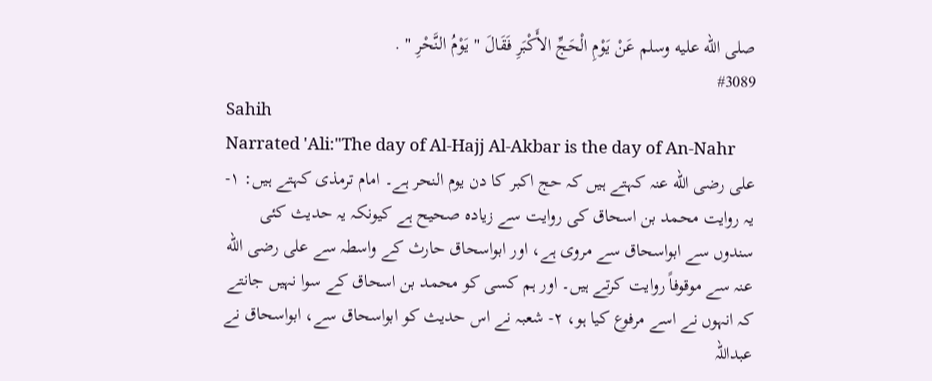صلى الله عليه وسلم عَنْ يَوْمِ الْحَجِّ الأَكْبَرِ فَقَالَ " يَوْمُ النَّحْرِ " .
#3089
Sahih
Narrated 'Ali:"The day of Al-Hajj Al-Akbar is the day of An-Nahr
علی رضی الله عنہ کہتے ہیں کہ حج اکبر کا دن یوم النحر ہے۔ امام ترمذی کہتے ہیں: ۱- یہ روایت محمد بن اسحاق کی روایت سے زیادہ صحیح ہے کیونکہ یہ حدیث کئی سندوں سے ابواسحاق سے مروی ہے، اور ابواسحاق حارث کے واسطہ سے علی رضی الله عنہ سے موقوفاً روایت کرتے ہیں۔ اور ہم کسی کو محمد بن اسحاق کے سوا نہیں جانتے کہ انہوں نے اسے مرفوع کیا ہو، ۲- شعبہ نے اس حدیث کو ابواسحاق سے، ابواسحاق نے عبداللہ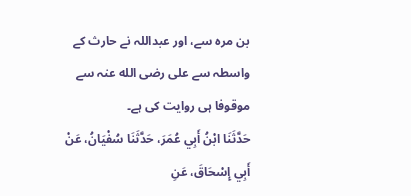بن مرہ سے، اور عبداللہ نے حارث کے واسطہ سے علی رضی الله عنہ سے موقوفا ہی روایت کی ہے۔
حَدَّثَنَا ابْنُ أَبِي عُمَرَ، حَدَّثَنَا سُفْيَانُ، عَنْ أَبِي إِسْحَاقَ، عَنِ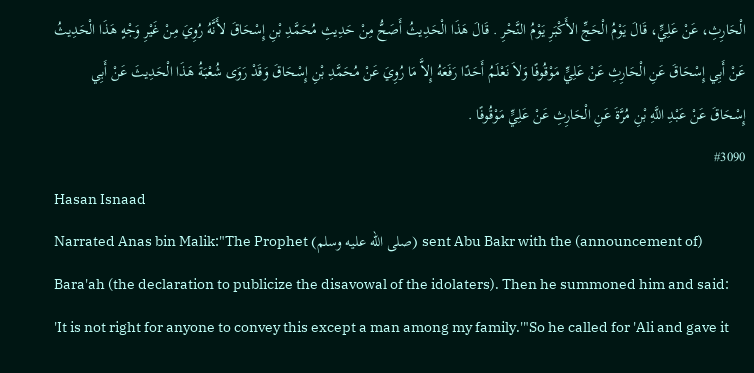الْحَارِثِ، عَنْ عَلِيٍّ، قَالَ يَوْمُ الْحَجِّ الأَكْبَرِ يَوْمُ النَّحْرِ . قَالَ هَذَا الْحَدِيثُ أَصَحُّ مِنْ حَدِيثِ مُحَمَّدِ بْنِ إِسْحَاقَ لأَنَّهُ رُوِيَ مِنْ غَيْرِ وَجْهٍ هَذَا الْحَدِيثُ عَنْ أَبِي إِسْحَاقَ عَنِ الْحَارِثِ عَنْ عَلِيٍّ مَوْقُوفًا وَلاَ نَعْلَمُ أَحَدًا رَفَعَهُ إِلاَّ مَا رُوِيَ عَنْ مُحَمَّدِ بْنِ إِسْحَاقَ وَقَدْ رَوَى شُعْبَةُ هَذَا الْحَدِيثَ عَنْ أَبِي إِسْحَاقَ عَنْ عَبْدِ اللَّهِ بْنِ مُرَّةَ عَنِ الْحَارِثِ عَنْ عَلِيٍّ مَوْقُوفًا .
#3090
Hasan Isnaad
Narrated Anas bin Malik:"The Prophet (صلى الله عليه وسلم) sent Abu Bakr with the (announcement of) Bara'ah (the declaration to publicize the disavowal of the idolaters). Then he summoned him and said: 'It is not right for anyone to convey this except a man among my family.'"So he called for 'Ali and gave it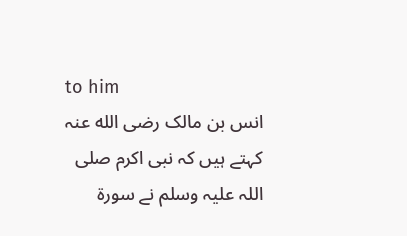to him
انس بن مالک رضی الله عنہ کہتے ہیں کہ نبی اکرم صلی اللہ علیہ وسلم نے سورۃ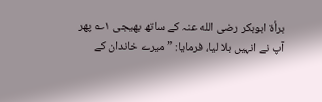برأۃ ابوبکر رضی الله عنہ کے ساتھ بھیجی ۱؎ پھر آپ نے انہیں بلا لیا، فرمایا: ”میرے خاندان کے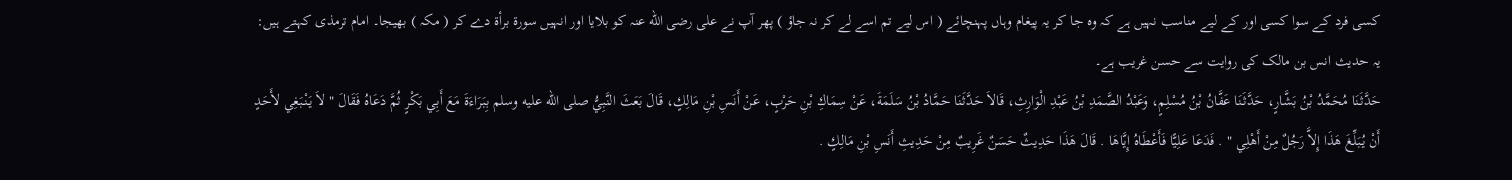کسی فرد کے سوا کسی اور کے لیے مناسب نہیں ہے کہ وہ جا کر یہ پیغام وہاں پہنچائے ( اس لیے تم اسے لے کر نہ جاؤ ) پھر آپ نے علی رضی الله عنہ کو بلایا اور انہیں سورۃ برأۃ دے کر ( مکہ ) بھیجا۔ امام ترمذی کہتے ہیں: یہ حدیث انس بن مالک کی روایت سے حسن غریب ہے۔
حَدَّثَنَا مُحَمَّدُ بْنُ بَشَّارٍ، حَدَّثَنَا عَفَّانُ بْنُ مُسْلِمٍ، وَعَبْدُ الصَّمَدِ بْنُ عَبْدِ الْوَارِثِ، قَالاَ حَدَّثَنَا حَمَّادُ بْنُ سَلَمَةَ، عَنْ سِمَاكِ بْنِ حَرْبٍ، عَنْ أَنَسِ بْنِ مَالِكٍ، قَالَ بَعَثَ النَّبِيُّ صلى الله عليه وسلم بِبَرَاءَةَ مَعَ أَبِي بَكْرٍ ثُمَّ دَعَاهُ فَقَالَ " لاَ يَنْبَغِي لأَحَدٍ أَنْ يُبَلِّغَ هَذَا إِلاَّ رَجُلٌ مِنْ أَهْلِي " . فَدَعَا عَلِيًّا فَأَعْطَاهُ إِيَّاهَا . قَالَ هَذَا حَدِيثٌ حَسَنٌ غَرِيبٌ مِنْ حَدِيثِ أَنَسِ بْنِ مَالِكٍ .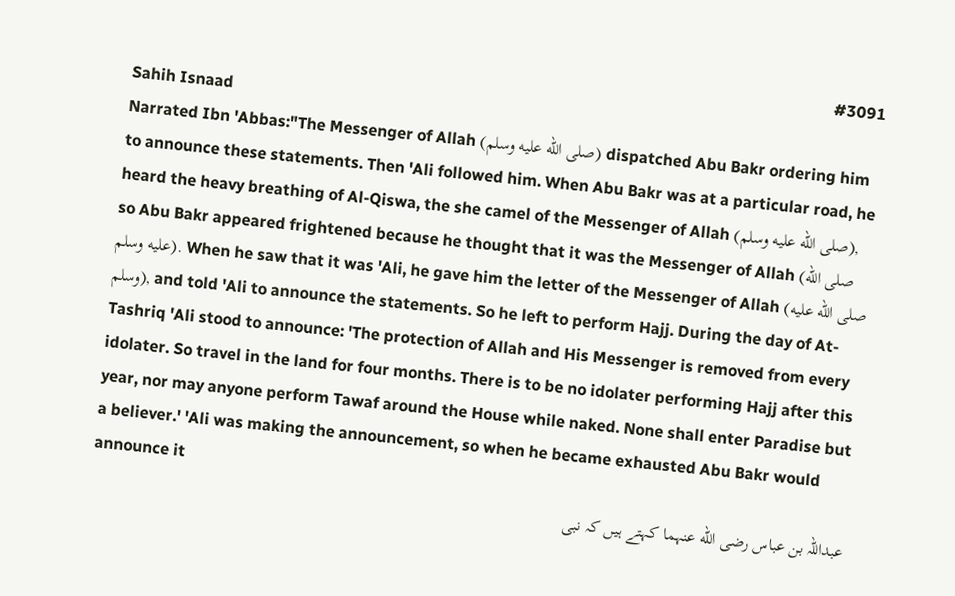#3091
Sahih Isnaad
Narrated Ibn 'Abbas:"The Messenger of Allah (صلى الله عليه وسلم) dispatched Abu Bakr ordering him to announce these statements. Then 'Ali followed him. When Abu Bakr was at a particular road, he heard the heavy breathing of Al-Qiswa, the she camel of the Messenger of Allah (صلى الله عليه وسلم), so Abu Bakr appeared frightened because he thought that it was the Messenger of Allah (صلى الله عليه وسلم). When he saw that it was 'Ali, he gave him the letter of the Messenger of Allah (صلى الله عليه وسلم), and told 'Ali to announce the statements. So he left to perform Hajj. During the day of At-Tashriq 'Ali stood to announce: 'The protection of Allah and His Messenger is removed from every idolater. So travel in the land for four months. There is to be no idolater performing Hajj after this year, nor may anyone perform Tawaf around the House while naked. None shall enter Paradise but a believer.' 'Ali was making the announcement, so when he became exhausted Abu Bakr would announce it
عبداللہ بن عباس رضی الله عنہما کہتے ہیں کہ نبی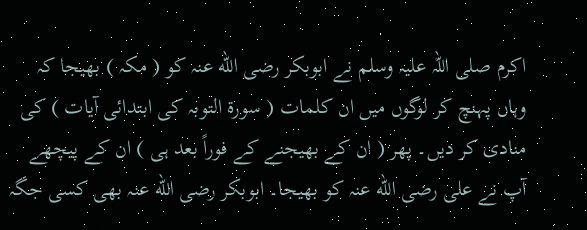اکرم صلی اللہ علیہ وسلم نے ابوبکر رضی الله عنہ کو ( مکہ ) بھیجا کہ وہاں پہنچ کر لوگوں میں ان کلمات ( سورۃ التوبہ کی ابتدائی آیات ) کی منادی کر دیں۔ پھر ( ان کے بھیجنے کے فوراً بعد ہی ) ان کے پیچھے آپ نے علی رضی الله عنہ کو بھیجا۔ ابوبکر رضی الله عنہ بھی کسی جگہ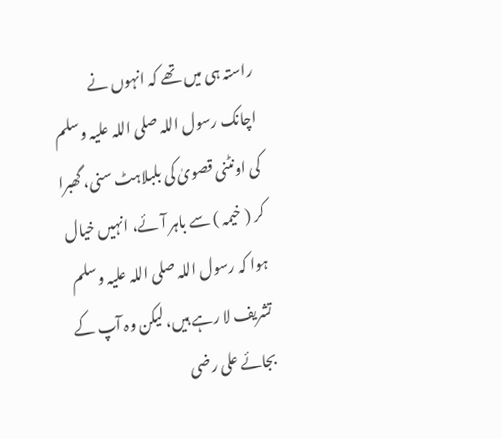راستہ ہی میں تھے کہ انہوں نے اچانک رسول اللہ صلی اللہ علیہ وسلم کی اونٹنی قصویٰ کی بلبلاہٹ سنی، گھبرا کر ( خیمہ ) سے باہر آئے، انہیں خیال ہوا کہ رسول اللہ صلی اللہ علیہ وسلم تشریف لا رہے ہیں، لیکن وہ آپ کے بجائے علی رضی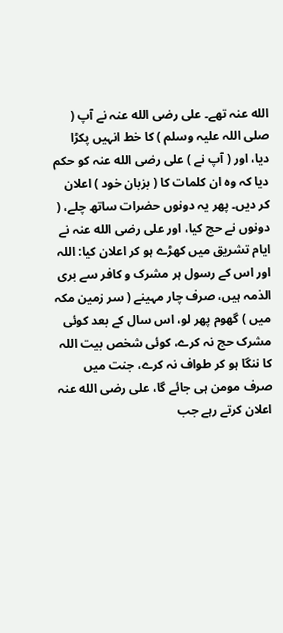الله عنہ تھے۔ علی رضی الله عنہ نے آپ ( صلی اللہ علیہ وسلم ) کا خط انہیں پکڑا دیا، اور ( آپ نے ) علی رضی الله عنہ کو حکم دیا کہ وہ ان کلمات کا ( بزبان خود ) اعلان کر دیں۔ پھر یہ دونوں حضرات ساتھ چلے، ( دونوں نے حج کیا، اور علی رضی الله عنہ نے ایام تشریق میں کھڑے ہو کر اعلان کیا: اللہ اور اس کے رسول ہر مشرک و کافر سے بری الذمہ ہیں، صرف چار مہینے ( سر زمین مکہ میں ) گھوم پھر لو، اس سال کے بعد کوئی مشرک حج نہ کرے، کوئی شخص بیت اللہ کا ننگا ہو کر طواف نہ کرے، جنت میں صرف مومن ہی جائے گا، علی رضی الله عنہ اعلان کرتے رہے جب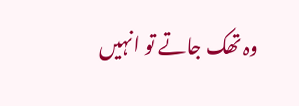وہ تھک جاتے تو انہیں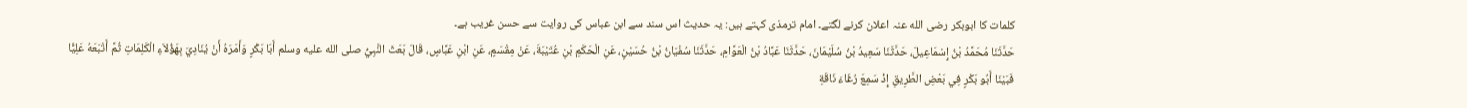کلمات کا ابوبکر رضی الله عنہ اعلان کرنے لگتے۔ امام ترمذی کہتے ہیں: یہ حدیث اس سند سے ابن عباس کی روایت سے حسن غریب ہے۔
حَدَّثَنَا مُحَمَّدُ بْنُ إِسْمَاعِيلَ، حَدَّثَنَا سَعِيدُ بْنُ سُلَيْمَانَ، حَدَّثَنَا عَبَّادُ بْنُ الْعَوَّامِ، حَدَّثَنَا سُفْيَانُ بْنُ حُسَيْنٍ، عَنِ الْحَكَمِ بْنِ عُتَيْبَةَ، عَنْ مِقْسَمٍ، عَنِ ابْنِ عَبَّاسٍ، قَالَ بَعَثَ النَّبِيُّ صلى الله عليه وسلم أَبَا بَكْرٍ وَأَمَرَهُ أَنْ يُنَادِيَ بِهَؤُلاَءِ الْكَلِمَاتِ ثُمَّ أَتْبَعَهُ عَلِيًّا فَبَيْنَا أَبُو بَكْرٍ فِي بَعْضِ الطَّرِيقِ إِذْ سَمِعَ رُغَاءَ نَاقَةِ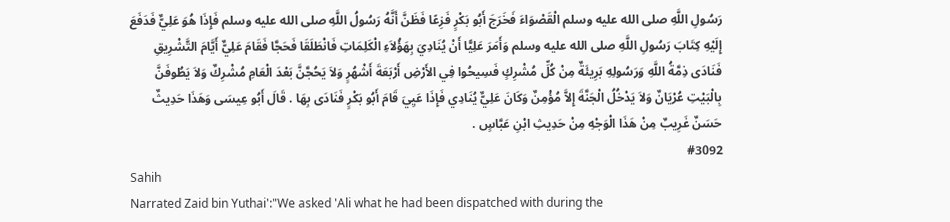رَسُولِ اللَّهِ صلى الله عليه وسلم الْقَصْوَاءَ فَخَرَجَ أَبُو بَكْرٍ فَزِعًا فَظَنَّ أَنَّهُ رَسُولُ اللَّهِ صلى الله عليه وسلم فَإِذَا هُوَ عَلِيٌّ فَدَفَعَ إِلَيْهِ كِتَابَ رَسُولِ اللَّهِ صلى الله عليه وسلم وَأَمَرَ عَلِيًّا أَنْ يُنَادِيَ بِهَؤُلاَءِ الْكَلِمَاتِ فَانْطَلَقَا فَحَجَّا فَقَامَ عَلِيٌّ أَيَّامَ التَّشْرِيقِ فَنَادَى ذِمَّةُ اللَّهِ وَرَسُولِهِ بَرِيئَةٌ مِنْ كُلِّ مُشْرِكٍ فَسِيحُوا فِي الأَرْضِ أَرْبَعَةَ أَشْهُرٍ وَلاَ يَحُجَّنَّ بَعْدَ الْعَامِ مُشْرِكٌ وَلاَ يَطُوفَنَّ بِالْبَيْتِ عُرْيَانٌ وَلاَ يَدْخُلُ الْجَنَّةَ إِلاَّ مُؤْمِنٌ وَكَانَ عَلِيٌّ يُنَادِي فَإِذَا عَيِيَ قَامَ أَبُو بَكْرٍ فَنَادَى بِهَا . قَالَ أَبُو عِيسَى وَهَذَا حَدِيثٌ حَسَنٌ غَرِيبٌ مِنْ هَذَا الْوَجْهِ مِنْ حَدِيثِ ابْنِ عَبَّاسٍ .
#3092
Sahih
Narrated Zaid bin Yuthai':"We asked 'Ali what he had been dispatched with during the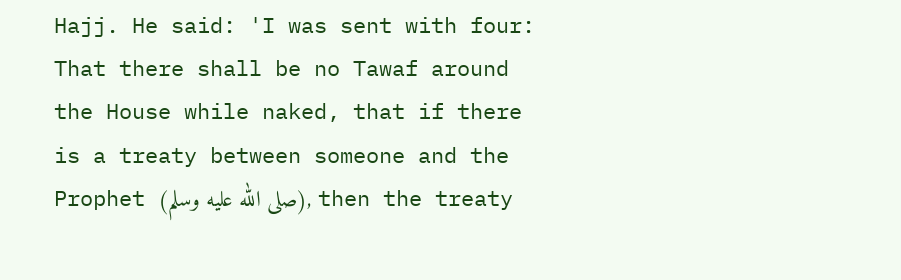Hajj. He said: 'I was sent with four: That there shall be no Tawaf around the House while naked, that if there is a treaty between someone and the Prophet (صلى الله عليه وسلم), then the treaty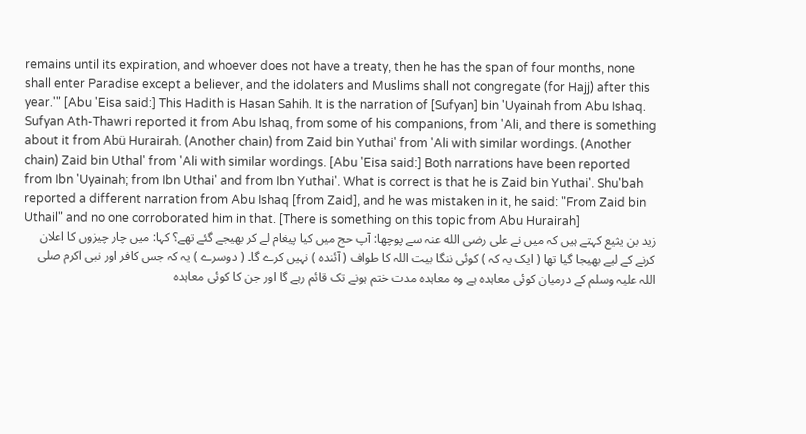remains until its expiration, and whoever does not have a treaty, then he has the span of four months, none shall enter Paradise except a believer, and the idolaters and Muslims shall not congregate (for Hajj) after this year.'" [Abu 'Eisa said:] This Hadith is Hasan Sahih. It is the narration of [Sufyan] bin 'Uyainah from Abu Ishaq. Sufyan Ath-Thawri reported it from Abu Ishaq, from some of his companions, from 'Ali, and there is something about it from Abü Hurairah. (Another chain) from Zaid bin Yuthai' from 'Ali with similar wordings. (Another chain) Zaid bin Uthal' from 'Ali with similar wordings. [Abu 'Eisa said:] Both narrations have been reported from Ibn 'Uyainah; from Ibn Uthai' and from Ibn Yuthai'. What is correct is that he is Zaid bin Yuthai'. Shu'bah reported a different narration from Abu Ishaq [from Zaid], and he was mistaken in it, he said: "From Zaid bin Uthail" and no one corroborated him in that. [There is something on this topic from Abu Hurairah]
زید بن یثیع کہتے ہیں کہ میں نے علی رضی الله عنہ سے پوچھا: آپ حج میں کیا پیغام لے کر بھیجے گئے تھے؟ کہا: میں چار چیزوں کا اعلان کرنے کے لیے بھیجا گیا تھا ( ایک یہ کہ ) کوئی ننگا بیت اللہ کا طواف ( آئندہ ) نہیں کرے گا۔ ( دوسرے ) یہ کہ جس کافر اور نبی اکرم صلی اللہ علیہ وسلم کے درمیان کوئی معاہدہ ہے وہ معاہدہ مدت ختم ہونے تک قائم رہے گا اور جن کا کوئی معاہدہ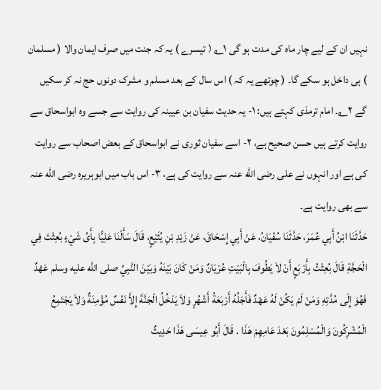نہیں ان کے لیے چار ماہ کی مدت ہو گی ۱؎ ( تیسرے ) یہ کہ جنت میں صرف ایمان والا ( مسلمان ) ہی داخل ہو سکے گا۔ ( چوتھے یہ کہ ) اس سال کے بعد مسلم و مشرک دونوں حج نہ کر سکیں گے ۲؎۔ امام ترمذی کہتے ہیں: ۱- یہ حدیث سفیان بن عیینہ کی روایت سے جسے وہ ابواسحاق سے روایت کرتے ہیں حسن صحیح ہے، ۲- اسے سفیان ثوری نے ابواسحاق کے بعض اصحاب سے روایت کی ہے اور انہوں نے علی رضی الله عنہ سے روایت کی ہے، ۳- اس باب میں ابوہریرہ رضی الله عنہ سے بھی روایت ہے۔
حَدَّثَنَا ابْنُ أَبِي عُمَرَ، حَدَّثَنَا سُفْيَانُ، عَنْ أَبِي إِسْحَاقَ، عَنْ زَيْدِ بْنِ يُثَيْعٍ، قَالَ سَأَلْنَا عَلِيًّا بِأَىِّ شَيْءٍ بُعِثْتَ فِي الْحَجَّةِ قَالَ بُعِثْتُ بِأَرْبَعٍ أَنْ لاَ يَطُوفَ بِالْبَيْتِ عُرْيَانٌ وَمَنْ كَانَ بَيْنَهُ وَبَيْنَ النَّبِيِّ صلى الله عليه وسلم عَهْدٌ فَهُوَ إِلَى مُدَّتِهِ وَمَنْ لَمْ يَكُنْ لَهُ عَهْدٌ فَأَجَلُهُ أَرْبَعَةُ أَشْهُرٍ وَلاَ يَدْخُلُ الْجَنَّةَ إِلاَّ نَفْسٌ مُؤْمِنَةٌ وَلاَ يَجْتَمِعُ الْمُشْرِكُونَ وَالْمُسْلِمُونَ بَعْدَ عَامِهِمْ هَذَا . قَالَ أَبُو عِيسَى هَذَا حَدِيثٌ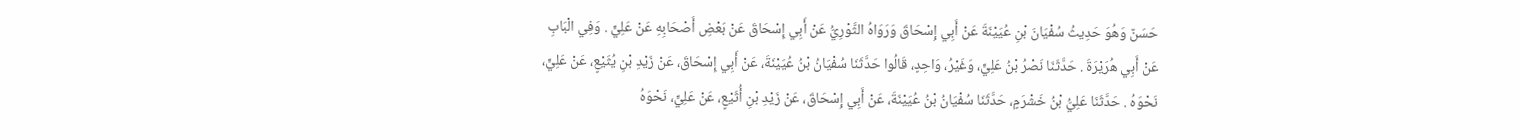حَسَنٌ وَهُوَ حَدِيثُ سُفْيَانَ بْنِ عُيَيْنَةَ عَنْ أَبِي إِسْحَاقَ وَرَوَاهُ الثَّوْرِيُّ عَنْ أَبِي إِسْحَاقَ عَنْ بَعْضِ أَصْحَابِهِ عَنْ عَلِيٍّ . وَفِي الْبَابِ عَنْ أَبِي هُرَيْرَةَ . حَدَّثَنَا نَصْرُ بْنُ عَلِيٍّ، وَغَيْرُ، وَاحِدٍ، قَالُوا حَدَّثَنَا سُفْيَانُ بْنُ عُيَيْنَةَ، عَنْ أَبِي إِسْحَاقَ، عَنْ زَيْدِ بْنِ يُثَيْعٍ، عَنْ عَلِيٍّ، نَحْوَهُ . حَدَّثَنَا عَلِيُّ بْنُ خَشْرَمٍ، حَدَّثَنَا سُفْيَانُ بْنُ عُيَيْنَةَ، عَنْ أَبِي إِسْحَاقَ، عَنْ زَيْدِ بْنِ أُثَيْعٍ، عَنْ عَلِيٍّ، نَحْوَهُ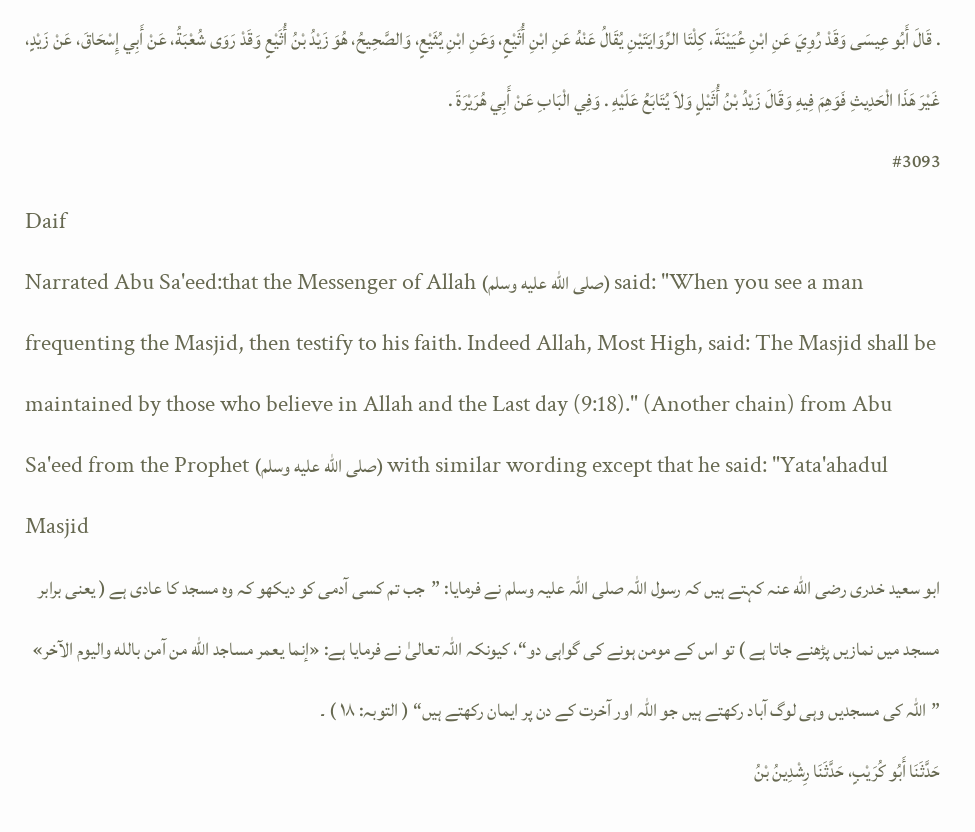. قَالَ أَبُو عِيسَى وَقَدْ رُوِيَ عَنِ ابْنِ عُيَيْنَةَ، كِلْتَا الرِّوَايَتَيْنِ يُقَالُ عَنْهُ عَنِ ابْنِ أُثَيْعٍ، وَعَنِ ابْنِ يُثَيْعٍ، وَالصَّحِيحُ، هُوَ زَيْدُ بْنُ أُثَيْعٍ وَقَدْ رَوَى شُعْبَةُ، عَنْ أَبِي إِسْحَاقَ، عَنْ زَيْدٍ، غَيْرَ هَذَا الْحَدِيثِ فَوَهِمَ فِيهِ وَقَالَ زَيْدُ بْنُ أُثَيْلٍ وَلاَ يُتَابَعُ عَلَيْهِ . وَفِي الْبَابِ عَنْ أَبِي هُرَيْرَةَ .
#3093
Daif
Narrated Abu Sa'eed:that the Messenger of Allah (صلى الله عليه وسلم) said: "When you see a man frequenting the Masjid, then testify to his faith. Indeed Allah, Most High, said: The Masjid shall be maintained by those who believe in Allah and the Last day (9:18)." (Another chain) from Abu Sa'eed from the Prophet (صلى الله عليه وسلم) with similar wording except that he said: "Yata'ahadul Masjid
ابو سعید خدری رضی الله عنہ کہتے ہیں کہ رسول اللہ صلی اللہ علیہ وسلم نے فرمایا: ”جب تم کسی آدمی کو دیکھو کہ وہ مسجد کا عادی ہے ( یعنی برابر مسجد میں نمازیں پڑھنے جاتا ہے ) تو اس کے مومن ہونے کی گواہی دو“، کیونکہ اللہ تعالیٰ نے فرمایا ہے: «إنما يعمر مساجد الله من آمن بالله واليوم الآخر» ”اللہ کی مسجدیں وہی لوگ آباد رکھتے ہیں جو اللہ اور آخرت کے دن پر ایمان رکھتے ہیں“ ( التوبہ: ۱۸ ) ۔
حَدَّثَنَا أَبُو كُرَيْبٍ، حَدَّثَنَا رِشْدِينُ بْنُ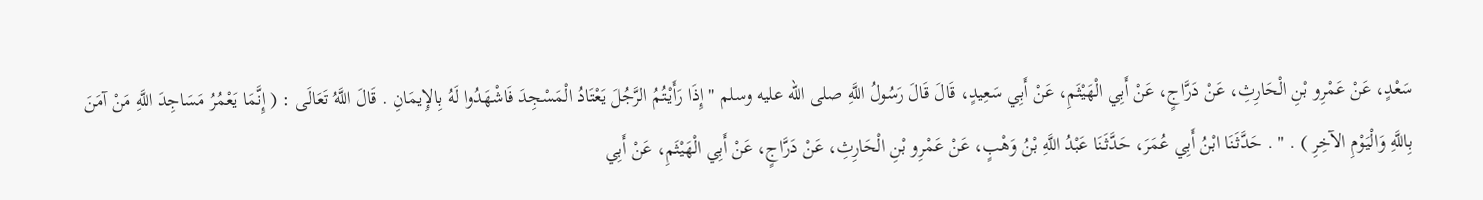سَعْدٍ، عَنْ عَمْرِو بْنِ الْحَارِثِ، عَنْ دَرَّاجٍ، عَنْ أَبِي الْهَيْثَمِ، عَنْ أَبِي سَعِيدٍ، قَالَ قَالَ رَسُولُ اللَّهِ صلى الله عليه وسلم " إِذَا رَأَيْتُمُ الرَّجُلَ يَعْتَادُ الْمَسْجِدَ فَاشْهَدُوا لَهُ بِالإِيمَانِ . قَالَ اللَّهُ تَعَالَى : ( إِنَّمَا يَعْمُرُ مَسَاجِدَ اللَّهِ مَنْ آمَنَ بِاللَّهِ وَالْيَوْمِ الآخِرِ ) . " . حَدَّثَنَا ابْنُ أَبِي عُمَرَ، حَدَّثَنَا عَبْدُ اللَّهِ بْنُ وَهْبٍ، عَنْ عَمْرِو بْنِ الْحَارِثِ، عَنْ دَرَّاجٍ، عَنْ أَبِي الْهَيْثَمِ، عَنْ أَبِي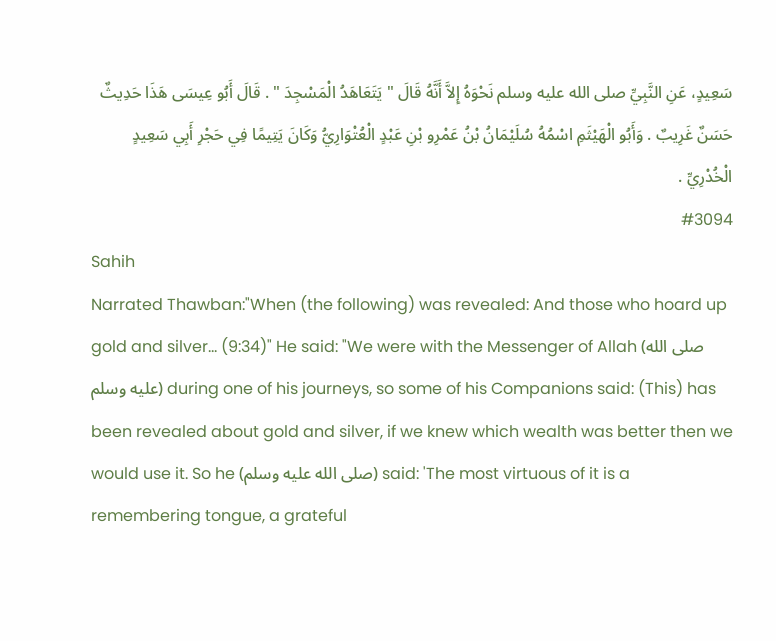سَعِيدٍ، عَنِ النَّبِيِّ صلى الله عليه وسلم نَحْوَهُ إِلاَّ أَنَّهُ قَالَ " يَتَعَاهَدُ الْمَسْجِدَ " . قَالَ أَبُو عِيسَى هَذَا حَدِيثٌ حَسَنٌ غَرِيبٌ . وَأَبُو الْهَيْثَمِ اسْمُهُ سُلَيْمَانُ بْنُ عَمْرِو بْنِ عَبْدٍ الْعُتْوَارِيُّ وَكَانَ يَتِيمًا فِي حَجْرِ أَبِي سَعِيدٍ الْخُدْرِيِّ .
#3094
Sahih
Narrated Thawban:"When (the following) was revealed: And those who hoard up gold and silver... (9:34)" He said: "We were with the Messenger of Allah (صلى الله عليه وسلم) during one of his journeys, so some of his Companions said: (This) has been revealed about gold and silver, if we knew which wealth was better then we would use it. So he (صلى الله عليه وسلم) said: 'The most virtuous of it is a remembering tongue, a grateful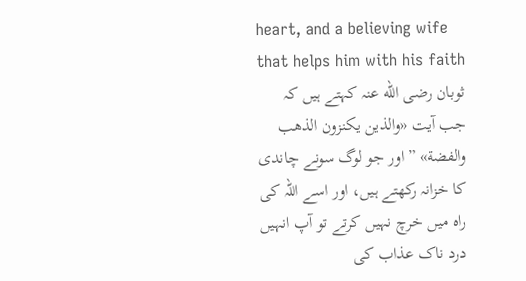heart, and a believing wife that helps him with his faith
ثوبان رضی الله عنہ کہتے ہیں کہ جب آیت «والذين يكنزون الذهب والفضة» ”اور جو لوگ سونے چاندی کا خزانہ رکھتے ہیں، اور اسے اللہ کی راہ میں خرچ نہیں کرتے تو آپ انہیں درد ناک عذاب کی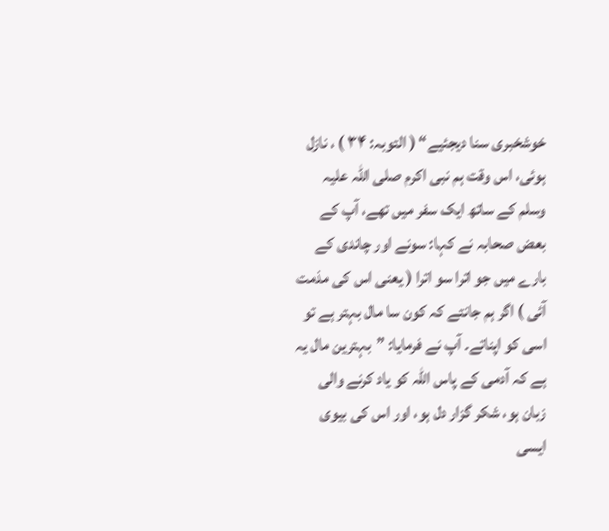خوشخبری سنا دیجئیے“ ( التوبہ: ۳۴ ) ، نازل ہوئی، اس وقت ہم نبی اکرم صلی اللہ علیہ وسلم کے ساتھ ایک سفر میں تھے، آپ کے بعض صحابہ نے کہا: سونے اور چاندی کے بارے میں جو اترا سو اترا ( یعنی اس کی مذمت آئی ) اگر ہم جانتے کہ کون سا مال بہتر ہے تو اسی کو اپناتے۔ آپ نے فرمایا: ”بہترین مال یہ ہے کہ آدمی کے پاس اللہ کو یاد کرنے والی زبان ہو، شکر گزار دل ہو، اور اس کی بیوی ایسی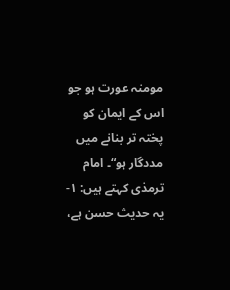مومنہ عورت ہو جو اس کے ایمان کو پختہ تر بنانے میں مددگار ہو“۔ امام ترمذی کہتے ہیں: ۱- یہ حدیث حسن ہے،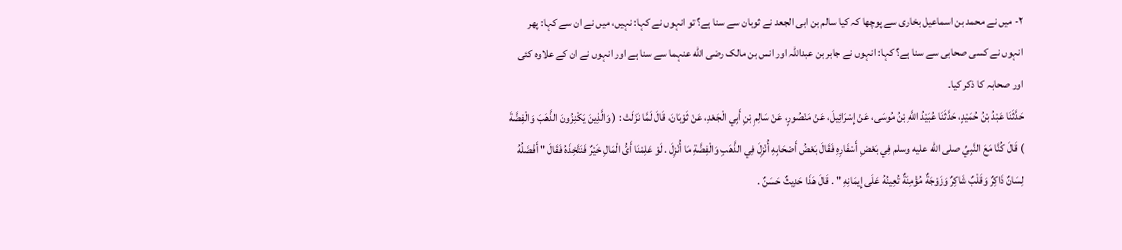۲- میں نے محمد بن اسماعیل بخاری سے پوچھا کہ کیا سالم بن ابی الجعد نے ثوبان سے سنا ہے؟ تو انہوں نے کہا: نہیں، میں نے ان سے کہا: پھر انہوں نے کسی صحابی سے سنا ہے؟ کہا: انہوں نے جابر بن عبداللہ اور انس بن مالک رضی الله عنہما سے سنا ہے اور انہوں نے ان کے علاوہ کئی اور صحابہ کا ذکر کیا۔
حَدَّثَنَا عَبْدُ بْنُ حُمَيْدٍ، حَدَّثَنَا عُبَيْدُ اللَّهِ بْنُ مُوسَى، عَنْ إِسْرَائِيلَ، عَنْ مَنْصُورٍ، عَنْ سَالِمِ بْنِ أَبِي الْجَعْدِ، عَنْ ثَوْبَانَ، قَالَ لَمَّا نَزَلَتْ : ( وَالَّذِينَ يَكْنِزُونَ الذَّهَبَ وَالْفِضَّةَ ) قَالَ كُنَّا مَعَ النَّبِيِّ صلى الله عليه وسلم فِي بَعْضِ أَسْفَارِهِ فَقَالَ بَعْضُ أَصْحَابِهِ أُنْزِلَ فِي الذَّهَبِ وَالْفِضَّةِ مَا أُنْزِلَ . لَوْ عَلِمْنَا أَىُّ الْمَالِ خَيْرٌ فَنَتَّخِذَهُ فَقَالَ " أَفْضَلُهُ لِسَانٌ ذَاكِرٌ وَقَلْبٌ شَاكِرٌ وَزَوْجَةٌ مُؤْمِنَةٌ تُعِينُهُ عَلَى إِيمَانِهِ " . قَالَ هَذَا حَدِيثٌ حَسَنٌ .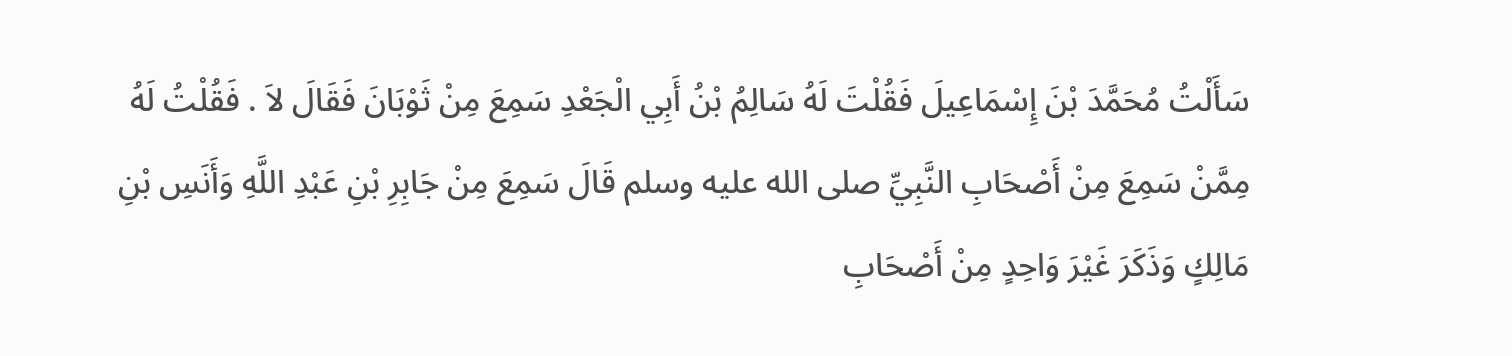سَأَلْتُ مُحَمَّدَ بْنَ إِسْمَاعِيلَ فَقُلْتَ لَهُ سَالِمُ بْنُ أَبِي الْجَعْدِ سَمِعَ مِنْ ثَوْبَانَ فَقَالَ لاَ . فَقُلْتُ لَهُ مِمَّنْ سَمِعَ مِنْ أَصْحَابِ النَّبِيِّ صلى الله عليه وسلم قَالَ سَمِعَ مِنْ جَابِرِ بْنِ عَبْدِ اللَّهِ وَأَنَسِ بْنِ مَالِكٍ وَذَكَرَ غَيْرَ وَاحِدٍ مِنْ أَصْحَابِ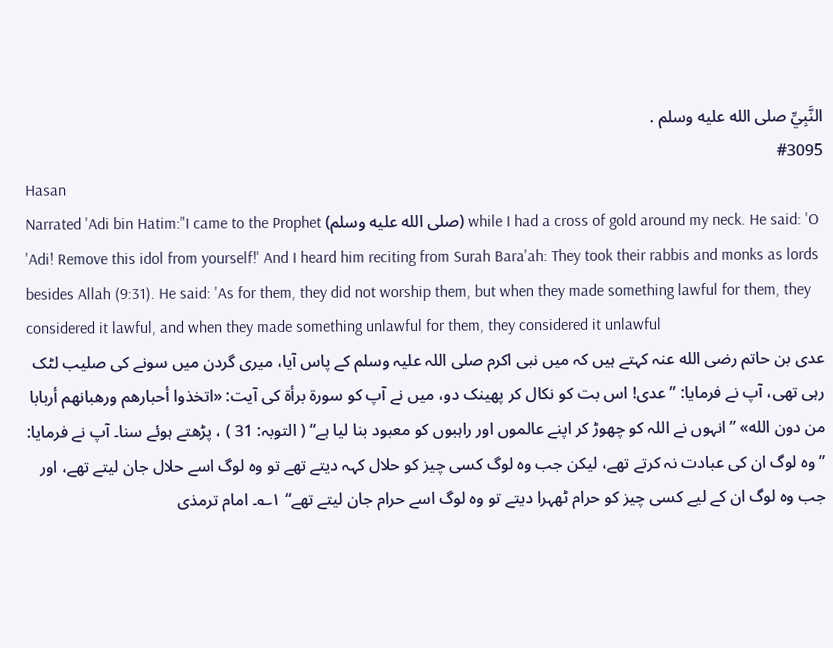النَّبِيِّ صلى الله عليه وسلم .
#3095
Hasan
Narrated 'Adi bin Hatim:"I came to the Prophet (صلى الله عليه وسلم) while I had a cross of gold around my neck. He said: 'O 'Adi! Remove this idol from yourself!' And I heard him reciting from Surah Bara'ah: They took their rabbis and monks as lords besides Allah (9:31). He said: 'As for them, they did not worship them, but when they made something lawful for them, they considered it lawful, and when they made something unlawful for them, they considered it unlawful
عدی بن حاتم رضی الله عنہ کہتے ہیں کہ میں نبی اکرم صلی اللہ علیہ وسلم کے پاس آیا، میری گردن میں سونے کی صلیب لٹک رہی تھی، آپ نے فرمایا: ”عدی! اس بت کو نکال کر پھینک دو، میں نے آپ کو سورۃ برأۃ کی آیت: «اتخذوا أحبارهم ورهبانهم أربابا من دون الله» ”انہوں نے اللہ کو چھوڑ کر اپنے عالموں اور راہبوں کو معبود بنا لیا ہے“ ( التوبہ: 31 ) ، پڑھتے ہوئے سنا۔ آپ نے فرمایا: ”وہ لوگ ان کی عبادت نہ کرتے تھے، لیکن جب وہ لوگ کسی چیز کو حلال کہہ دیتے تھے تو وہ لوگ اسے حلال جان لیتے تھے، اور جب وہ لوگ ان کے لیے کسی چیز کو حرام ٹھہرا دیتے تو وہ لوگ اسے حرام جان لیتے تھے“ ۱؎۔ امام ترمذی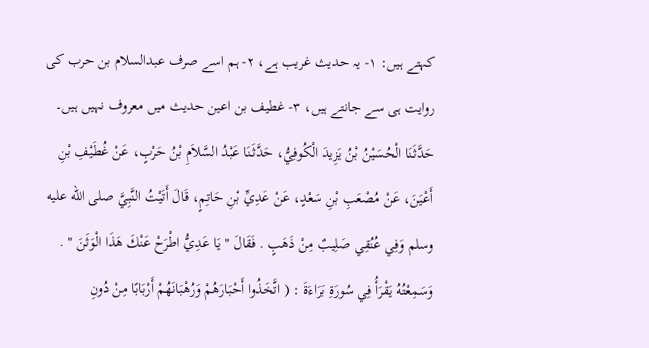کہتے ہیں: ۱- یہ حدیث غریب ہے، ۲- ہم اسے صرف عبدالسلام بن حرب کی روایت ہی سے جانتے ہیں، ۳- غطیف بن اعین حدیث میں معروف نہیں ہیں۔
حَدَّثَنَا الْحُسَيْنُ بْنُ يَزِيدَ الْكُوفِيُّ، حَدَّثَنَا عَبْدُ السَّلاَمِ بْنُ حَرْبٍ، عَنْ غُطَيْفِ بْنِ أَعْيَنَ، عَنْ مُصْعَبِ بْنِ سَعْدٍ، عَنْ عَدِيِّ بْنِ حَاتِمٍ، قَالَ أَتَيْتُ النَّبِيَّ صلى الله عليه وسلم وَفِي عُنُقِي صَلِيبٌ مِنْ ذَهَبٍ . فَقَالَ " يَا عَدِيُّ اطْرَحْ عَنْكَ هَذَا الْوَثَنَ " . وَسَمِعْتُهُ يَقْرَأُ فِي سُورَةِ بَرَاءَةَ : ( اتَّخَذُوا أَحْبَارَهُمْ وَرُهْبَانَهُمْ أَرْبَابًا مِنْ دُونِ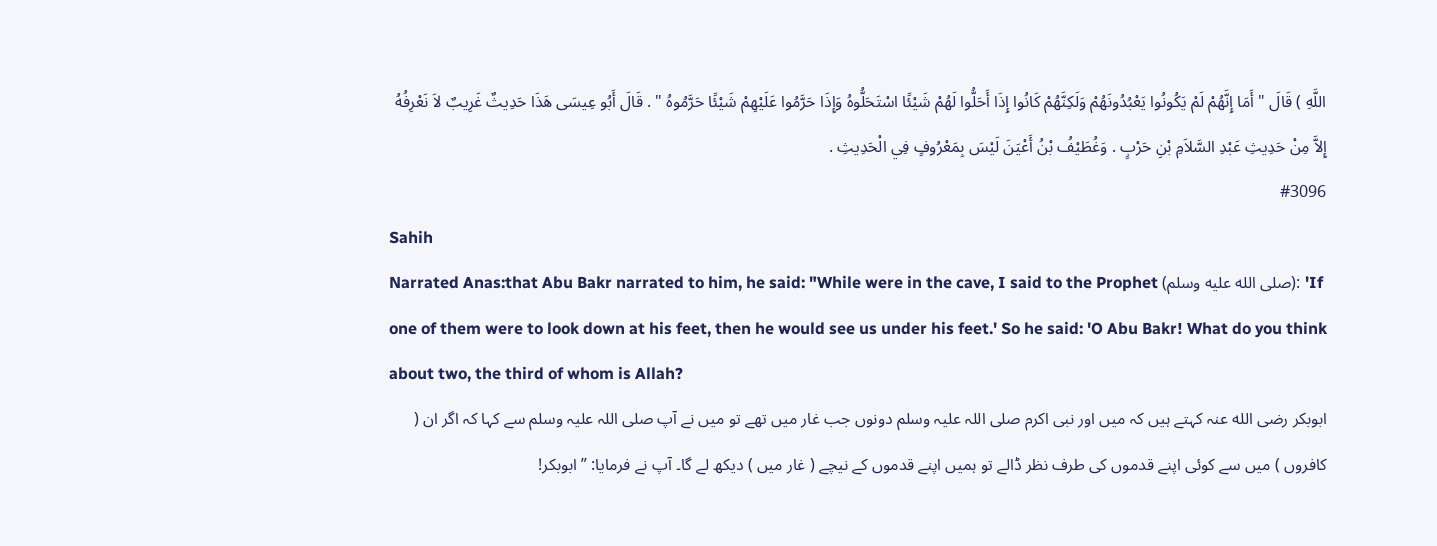اللَّهِ ) قَالَ " أَمَا إِنَّهُمْ لَمْ يَكُونُوا يَعْبُدُونَهُمْ وَلَكِنَّهُمْ كَانُوا إِذَا أَحَلُّوا لَهُمْ شَيْئًا اسْتَحَلُّوهُ وَإِذَا حَرَّمُوا عَلَيْهِمْ شَيْئًا حَرَّمُوهُ " . قَالَ أَبُو عِيسَى هَذَا حَدِيثٌ غَرِيبٌ لاَ نَعْرِفُهُ إِلاَّ مِنْ حَدِيثِ عَبْدِ السَّلاَمِ بْنِ حَرْبٍ . وَغُطَيْفُ بْنُ أَعْيَنَ لَيْسَ بِمَعْرُوفٍ فِي الْحَدِيثِ .
#3096
Sahih
Narrated Anas:that Abu Bakr narrated to him, he said: "While were in the cave, I said to the Prophet (صلى الله عليه وسلم): 'If one of them were to look down at his feet, then he would see us under his feet.' So he said: 'O Abu Bakr! What do you think about two, the third of whom is Allah?
ابوبکر رضی الله عنہ کہتے ہیں کہ میں اور نبی اکرم صلی اللہ علیہ وسلم دونوں جب غار میں تھے تو میں نے آپ صلی اللہ علیہ وسلم سے کہا کہ اگر ان ( کافروں ) میں سے کوئی اپنے قدموں کی طرف نظر ڈالے تو ہمیں اپنے قدموں کے نیچے ( غار میں ) دیکھ لے گا۔ آپ نے فرمایا: ”ابوبکر!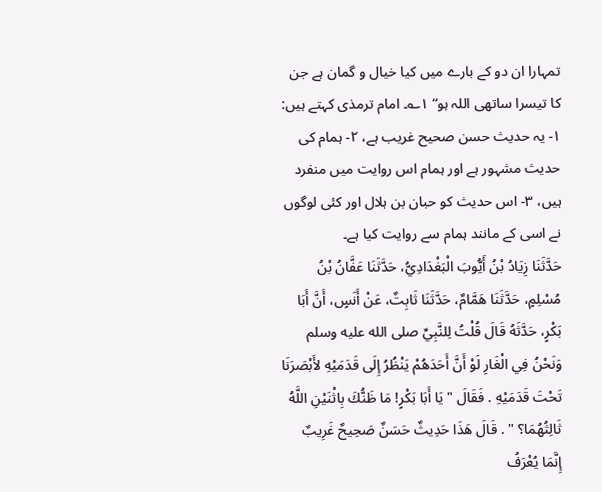تمہارا ان دو کے بارے میں کیا خیال و گمان ہے جن کا تیسرا ساتھی اللہ ہو“ ۱؎۔ امام ترمذی کہتے ہیں: ۱- یہ حدیث حسن صحیح غریب ہے، ۲- ہمام کی حدیث مشہور ہے اور ہمام اس روایت میں منفرد ہیں، ۳- اس حدیث کو حبان بن ہلال اور کئی لوگوں نے اسی کے مانند ہمام سے روایت کیا ہے۔
حَدَّثَنَا زِيَادُ بْنُ أَيُّوبَ الْبَغْدَادِيُّ، حَدَّثَنَا عَفَّانُ بْنُ مُسْلِمٍ، حَدَّثَنَا هَمَّامٌ، حَدَّثَنَا ثَابِتٌ، عَنْ أَنَسٍ، أَنَّ أَبَا بَكْرٍ، حَدَّثَهُ قَالَ قُلْتُ لِلنَّبِيِّ صلى الله عليه وسلم وَنَحْنُ فِي الْغَارِ لَوْ أَنَّ أَحَدَهُمْ يَنْظُرُ إِلَى قَدَمَيْهِ لأَبْصَرَنَا تَحْتَ قَدَمَيْهِ . فَقَالَ " يَا أَبَا بَكْرٍ! مَا ظَنُّكَ بِاثْنَيْنِ اللَّهُ ثَالِثُهُمَا؟ " . قَالَ هَذَا حَدِيثٌ حَسَنٌ صَحِيحٌ غَرِيبٌ إِنَّمَا يُعْرَفُ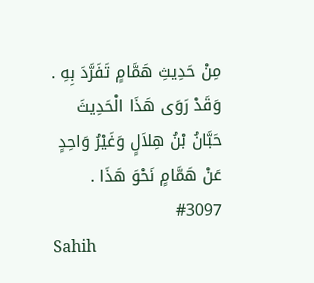مِنْ حَدِيثِ هَمَّامٍ تَفَرَّدَ بِهِ . وَقَدْ رَوَى هَذَا الْحَدِيثَ حَبَّانُ بْنُ هِلاَلٍ وَغَيْرُ وَاحِدٍ عَنْ هَمَّامٍ نَحْوَ هَذَا .
#3097
Sahih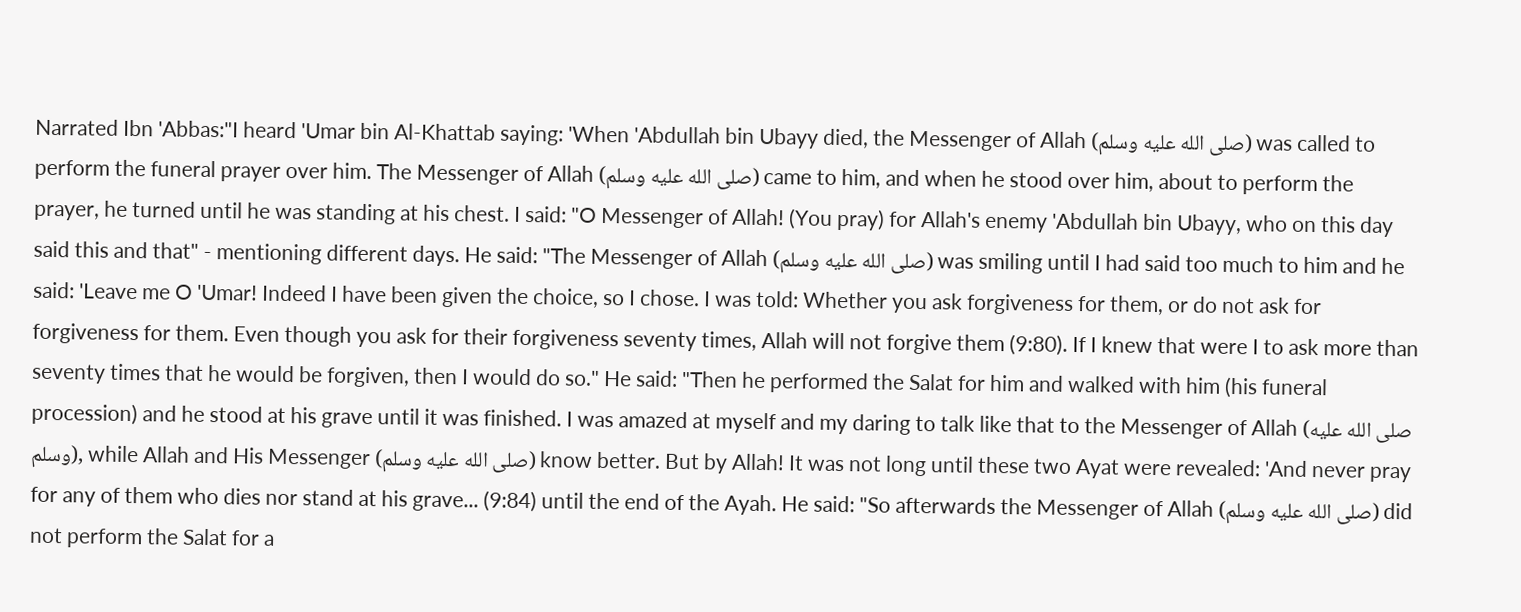Narrated Ibn 'Abbas:"I heard 'Umar bin Al-Khattab saying: 'When 'Abdullah bin Ubayy died, the Messenger of Allah (صلى الله عليه وسلم) was called to perform the funeral prayer over him. The Messenger of Allah (صلى الله عليه وسلم) came to him, and when he stood over him, about to perform the prayer, he turned until he was standing at his chest. I said: "O Messenger of Allah! (You pray) for Allah's enemy 'Abdullah bin Ubayy, who on this day said this and that" - mentioning different days. He said: "The Messenger of Allah (صلى الله عليه وسلم) was smiling until I had said too much to him and he said: 'Leave me O 'Umar! Indeed I have been given the choice, so I chose. I was told: Whether you ask forgiveness for them, or do not ask for forgiveness for them. Even though you ask for their forgiveness seventy times, Allah will not forgive them (9:80). If I knew that were I to ask more than seventy times that he would be forgiven, then I would do so." He said: "Then he performed the Salat for him and walked with him (his funeral procession) and he stood at his grave until it was finished. I was amazed at myself and my daring to talk like that to the Messenger of Allah (صلى الله عليه وسلم), while Allah and His Messenger (صلى الله عليه وسلم) know better. But by Allah! It was not long until these two Ayat were revealed: 'And never pray for any of them who dies nor stand at his grave... (9:84) until the end of the Ayah. He said: "So afterwards the Messenger of Allah (صلى الله عليه وسلم) did not perform the Salat for a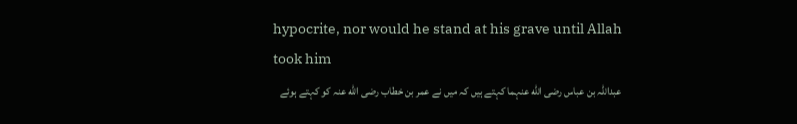hypocrite, nor would he stand at his grave until Allah took him
عبداللہ بن عباس رضی الله عنہما کہتے ہیں کہ میں نے عمر بن خطاب رضی الله عنہ کو کہتے ہوئے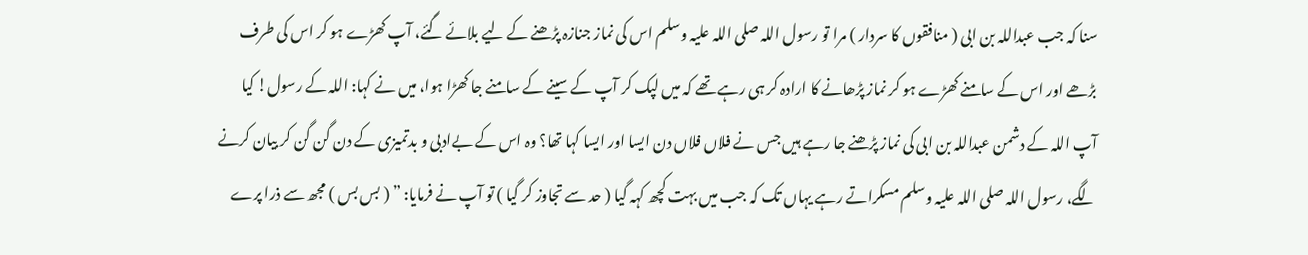سنا کہ جب عبداللہ بن ابی ( منافقوں کا سردار ) مرا تو رسول اللہ صلی اللہ علیہ وسلم اس کی نماز جنازہ پڑھنے کے لیے بلائے گئے، آپ کھڑے ہو کر اس کی طرف بڑھے اور اس کے سامنے کھڑے ہو کر نماز پڑھانے کا ارادہ کر ہی رہے تھے کہ میں لپک کر آپ کے سینے کے سامنے جا کھڑا ہوا، میں نے کہا: اللہ کے رسول! کیا آپ اللہ کے دشمن عبداللہ بن ابی کی نماز پڑھنے جا رہے ہیں جس نے فلاں فلاں دن ایسا اور ایسا کہا تھا؟ وہ اس کے بےادبی و بدتمیزی کے دن گن گن کر بیان کرنے لگے، رسول اللہ صلی اللہ علیہ وسلم مسکراتے رہے یہاں تک کہ جب میں بہت کچھ کہہ گیا ( حد سے تجاوز کر گیا ) تو آپ نے فرمایا: ” ( بس بس ) مجھ سے ذرا پرے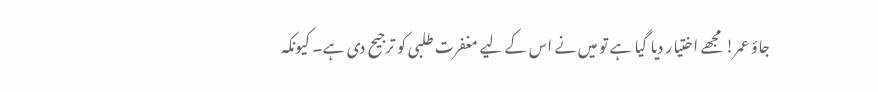جاؤ عمر! مجھے اختیار دیا گیا ہے تو میں نے اس کے لیے مغفرت طلبی کو ترجیح دی ہے۔ کیونکہ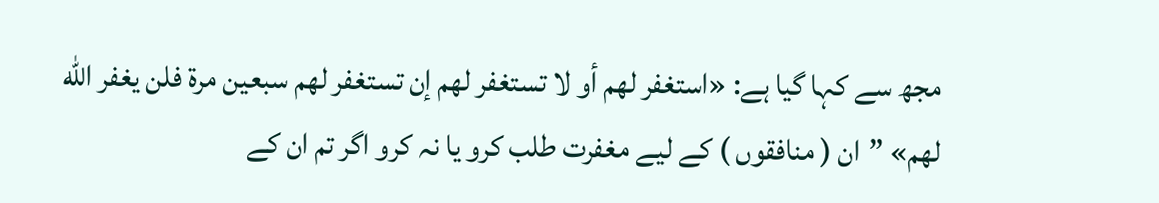مجھ سے کہا گیا ہے: «استغفر لهم أو لا تستغفر لهم إن تستغفر لهم سبعين مرة فلن يغفر الله لهم» ”ان ( منافقوں ) کے لیے مغفرت طلب کرو یا نہ کرو اگر تم ان کے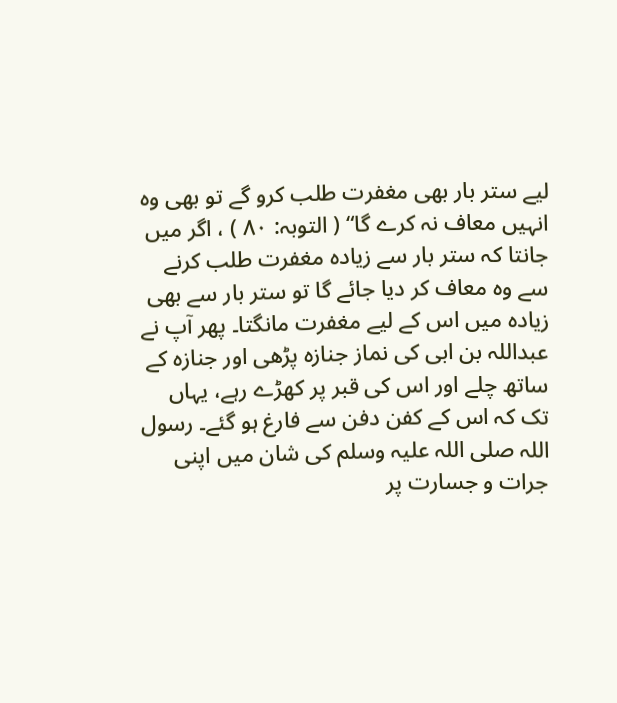لیے ستر بار بھی مغفرت طلب کرو گے تو بھی وہ انہیں معاف نہ کرے گا“ ( التوبہ: ۸۰ ) ، اگر میں جانتا کہ ستر بار سے زیادہ مغفرت طلب کرنے سے وہ معاف کر دیا جائے گا تو ستر بار سے بھی زیادہ میں اس کے لیے مغفرت مانگتا۔ پھر آپ نے عبداللہ بن ابی کی نماز جنازہ پڑھی اور جنازہ کے ساتھ چلے اور اس کی قبر پر کھڑے رہے، یہاں تک کہ اس کے کفن دفن سے فارغ ہو گئے۔ رسول اللہ صلی اللہ علیہ وسلم کی شان میں اپنی جرات و جسارت پر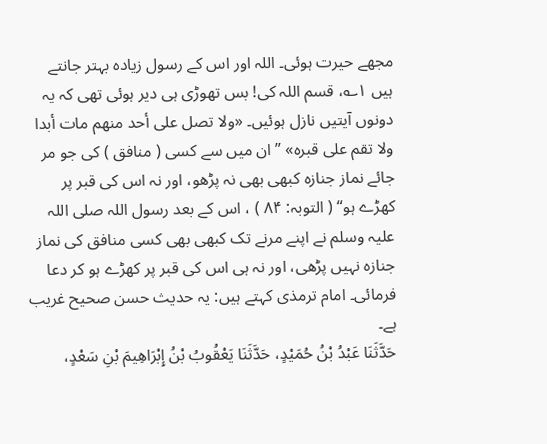مجھے حیرت ہوئی۔ اللہ اور اس کے رسول زیادہ بہتر جانتے ہیں ۱؎، قسم اللہ کی! بس تھوڑی ہی دیر ہوئی تھی کہ یہ دونوں آیتیں نازل ہوئیں۔ «ولا تصل على أحد منهم مات أبدا ولا تقم على قبره» ”ان میں سے کسی ( منافق ) کی جو مر جائے نماز جنازہ کبھی بھی نہ پڑھو، اور نہ اس کی قبر پر کھڑے ہو“ ( التوبہ: ۸۴ ) ، اس کے بعد رسول اللہ صلی اللہ علیہ وسلم نے اپنے مرنے تک کبھی بھی کسی منافق کی نماز جنازہ نہیں پڑھی، اور نہ ہی اس کی قبر پر کھڑے ہو کر دعا فرمائی۔ امام ترمذی کہتے ہیں: یہ حدیث حسن صحیح غریب ہے۔
حَدَّثَنَا عَبْدُ بْنُ حُمَيْدٍ، حَدَّثَنَا يَعْقُوبُ بْنُ إِبْرَاهِيمَ بْنِ سَعْدٍ،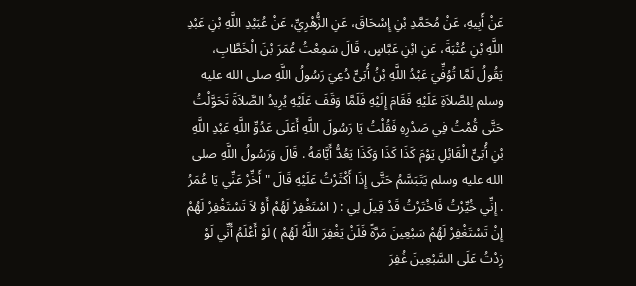عَنْ أَبِيهِ، عَنْ مُحَمَّدِ بْنِ إِسْحَاقَ، عَنِ الزُّهْرِيِّ، عَنْ عُبَيْدِ اللَّهِ بْنِ عَبْدِ اللَّهِ بْنِ عُتْبَةَ، عَنِ ابْنِ عَبَّاسٍ، قَالَ سَمِعْتُ عُمَرَ بْنَ الْخَطَّابِ، يَقُولُ لَمَّا تُوُفِّيَ عَبْدُ اللَّهِ بْنُ أُبَىٍّ دُعِيَ رَسُولُ اللَّهِ صلى الله عليه وسلم لِلصَّلاَةِ عَلَيْهِ فَقَامَ إِلَيْهِ فَلَمَّا وَقَفَ عَلَيْهِ يُرِيدُ الصَّلاَةَ تَحَوَّلْتُ حَتَّى قُمْتُ فِي صَدْرِهِ فَقُلْتُ يَا رَسُولَ اللَّهِ أَعَلَى عَدُوِّ اللَّهِ عَبْدِ اللَّهِ بْنِ أُبَىٍّ الْقَائِلِ يَوْمَ كَذَا كَذَا وَكَذَا يَعُدُّ أَيَّامَهُ . قَالَ وَرَسُولُ اللَّهِ صلى الله عليه وسلم يَتَبَسَّمُ حَتَّى إِذَا أَكْثَرْتُ عَلَيْهِ قَالَ " أَخِّرْ عَنِّي يَا عُمَرُ . إِنِّي خُيِّرْتُ فَاخْتَرْتُ قَدْ قِيلَ لِي : ( اسْتَغْفِرْ لَهُمْ أَوْ لاَ تَسْتَغْفِرْ لَهُمْ إِنْ تَسْتَغْفِرْ لَهُمْ سَبْعِينَ مَرَّةً فَلَنْ يَغْفِرَ اللَّهُ لَهُمْ ) لَوْ أَعْلَمُ أَنِّي لَوْ زِدْتُ عَلَى السَّبْعِينَ غُفِرَ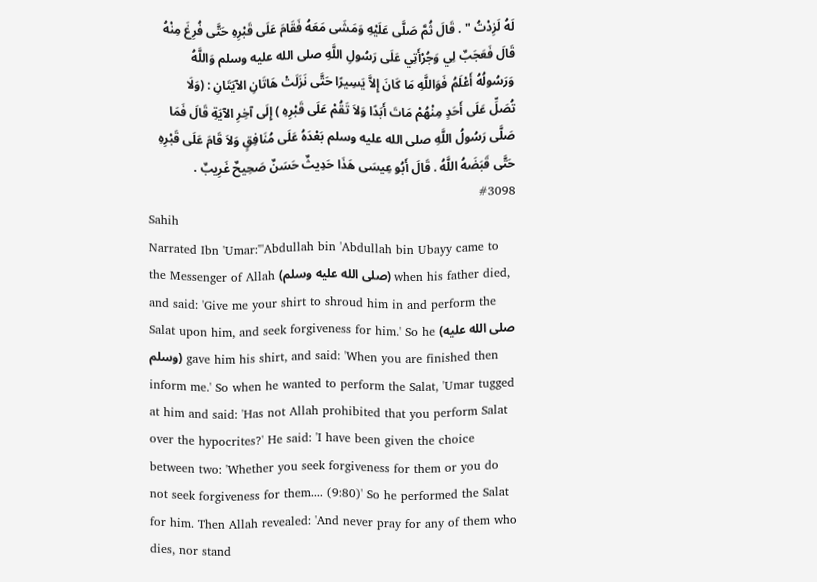لَهُ لَزِدْتُ " . قَالَ ثُمَّ صَلَّى عَلَيْهِ وَمَشَى مَعَهُ فَقَامَ عَلَى قَبْرِهِ حَتَّى فُرِغَ مِنْهُ قَالَ فَعَجَبٌ لِي وَجُرْأَتِي عَلَى رَسُولِ اللَّهِ صلى الله عليه وسلم وَاللَّهُ وَرَسُولُهُ أَعْلَمُ فَوَاللَّهِ مَا كَانَ إِلاَّ يَسِيرًا حَتَّى نَزَلَتْ هَاتَانِ الآيَتَانِ : (وَلَا تُصَلِّ عَلَى أَحَدٍ مِنْهُمْ مَاتَ أَبَدًا وَلاَ تَقُمْ عَلَى قَبْرِهِ ) إِلَى آخِرِ الآيَةِ قَالَ فَمَا صَلَّى رَسُولُ اللَّهِ صلى الله عليه وسلم بَعْدَهُ عَلَى مُنَافِقٍ وَلاَ قَامَ عَلَى قَبْرِهِ حَتَّى قَبَضَهُ اللَّهُ . قَالَ أَبُو عِيسَى هَذَا حَدِيثٌ حَسَنٌ صَحِيحٌ غَرِيبٌ .
#3098
Sahih
Narrated Ibn 'Umar:"'Abdullah bin 'Abdullah bin Ubayy came to the Messenger of Allah (صلى الله عليه وسلم) when his father died, and said: 'Give me your shirt to shroud him in and perform the Salat upon him, and seek forgiveness for him.' So he (صلى الله عليه وسلم) gave him his shirt, and said: 'When you are finished then inform me.' So when he wanted to perform the Salat, 'Umar tugged at him and said: 'Has not Allah prohibited that you perform Salat over the hypocrites?' He said: 'I have been given the choice between two: 'Whether you seek forgiveness for them or you do not seek forgiveness for them.... (9:80)' So he performed the Salat for him. Then Allah revealed: 'And never pray for any of them who dies, nor stand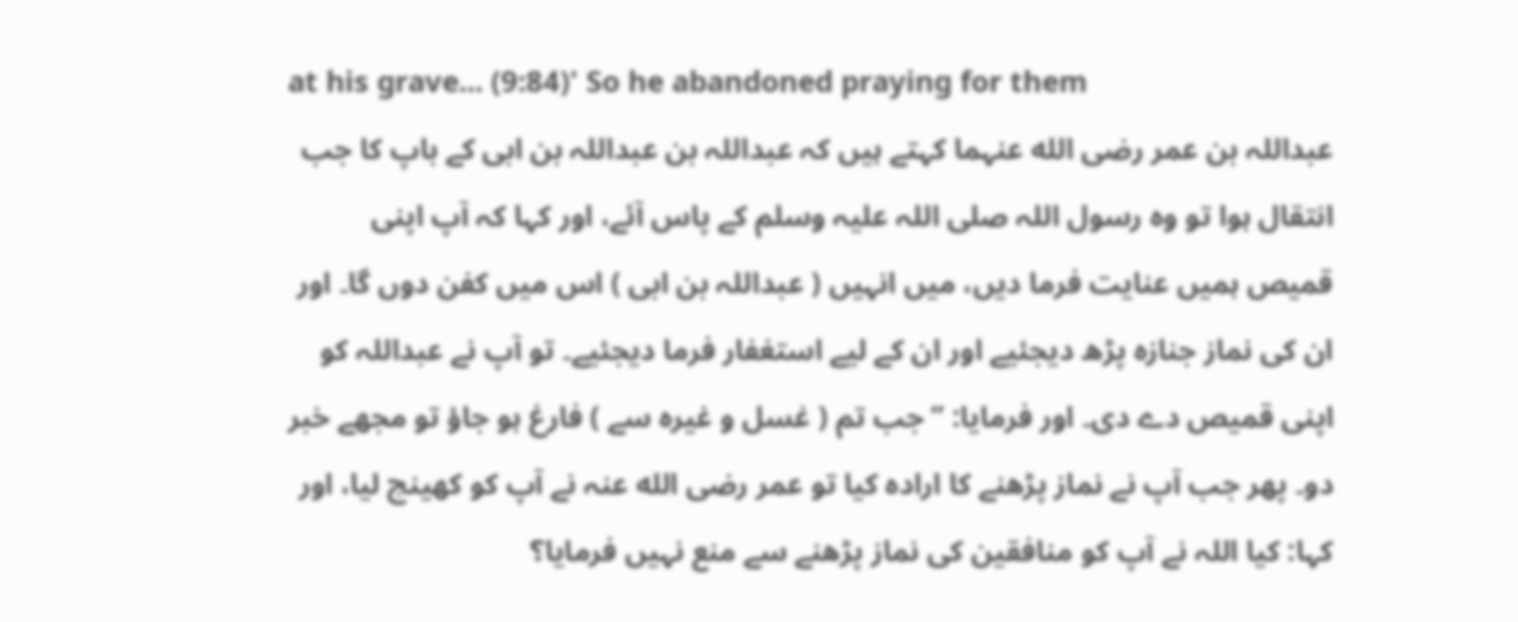at his grave... (9:84)' So he abandoned praying for them
عبداللہ بن عمر رضی الله عنہما کہتے ہیں کہ عبداللہ بن عبداللہ بن ابی کے باپ کا جب انتقال ہوا تو وہ رسول اللہ صلی اللہ علیہ وسلم کے پاس آئے، اور کہا کہ آپ اپنی قمیص ہمیں عنایت فرما دیں، میں انہیں ( عبداللہ بن ابی ) اس میں کفن دوں گا۔ اور ان کی نماز جنازہ پڑھ دیجئیے اور ان کے لیے استغفار فرما دیجئیے۔ تو آپ نے عبداللہ کو اپنی قمیص دے دی۔ اور فرمایا: ”جب تم ( غسل و غیرہ سے ) فارغ ہو جاؤ تو مجھے خبر دو۔ پھر جب آپ نے نماز پڑھنے کا ارادہ کیا تو عمر رضی الله عنہ نے آپ کو کھینچ لیا، اور کہا: کیا اللہ نے آپ کو منافقین کی نماز پڑھنے سے منع نہیں فرمایا؟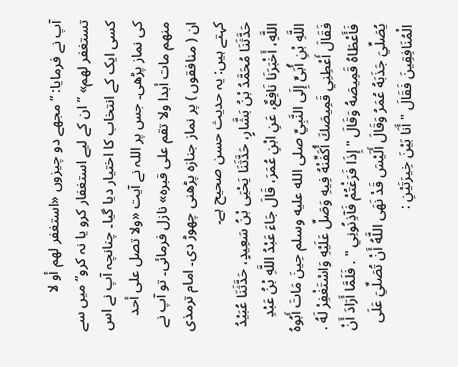آپ نے فرمایا: ”مجھے دو چیزوں «استغفر لهم أو لا تستغفر لهم» ”ان کے لیے استغفار کرو یا نہ کرو“ میں سے کسی ایک کے انتخاب کا اختیار دیا گیا۔ چنانچہ آپ نے اس کی نماز پڑھی۔ جس پر اللہ نے آیت «ولا تصل على أحد منهم مات أبدا ولا تقم على قبره» نازل فرمائی۔ تو آپ نے ان ( منافقوں ) پر نماز جنازہ پڑھنی چھوڑ دی۔ امام ترمذی کہتے ہیں: یہ حدیث حسن صحیح ہے۔
حَدَّثَنَا مُحَمَّدُ بْنُ بَشَّارٍ، حَدَّثَنَا يَحْيَى بْنُ سَعِيدٍ، حَدَّثَنَا عُبَيْدُ اللَّهِ، أَخْبَرَنَا نَافِعٌ، عَنِ ابْنِ عُمَرَ، قَالَ جَاءَ عَبْدُ اللَّهِ بْنُ عَبْدِ اللَّهِ بْنِ أُبَىٍّ إِلَى النَّبِيِّ صلى الله عليه وسلم حِينَ مَاتَ أَبُوهُ فَقَالَ أَعْطِنِي قَمِيصَكَ أُكَفِّنْهُ فِيهِ وَصَلِّ عَلَيْهِ وَاسْتَغْفِرْ لَهُ . فَأَعْطَاهُ قَمِيصَهُ وَقَالَ " إِذَا فَرَغْتُمْ فَآذِنُونِي " . فَلَمَّا أَرَادَ أَنْ يُصَلِّيَ جَذَبَهُ عُمَرُ وَقَالَ أَلَيْسَ قَدْ نَهَى اللَّهُ أَنْ تُصَلِّيَ عَلَى الْمُنَافِقِينَ فَقَالَ " أَنَا بَيْنَ خِيرَتَيْنِ :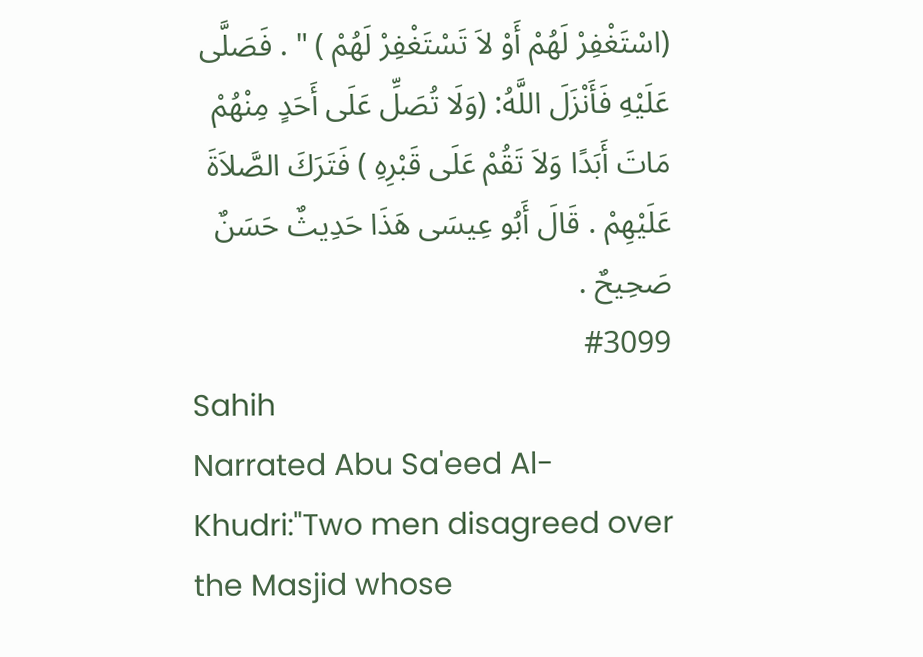(اسْتَغْفِرْ لَهُمْ أَوْ لاَ تَسْتَغْفِرْ لَهُمْ ) " . فَصَلَّى عَلَيْهِ فَأَنْزَلَ اللَّهُ: (وَلَا تُصَلِّ عَلَى أَحَدٍ مِنْهُمْ مَاتَ أَبَدًا وَلاَ تَقُمْ عَلَى قَبْرِهِ ) فَتَرَكَ الصَّلاَةَ عَلَيْهِمْ . قَالَ أَبُو عِيسَى هَذَا حَدِيثٌ حَسَنٌ صَحِيحٌ .
#3099
Sahih
Narrated Abu Sa'eed Al-Khudri:"Two men disagreed over the Masjid whose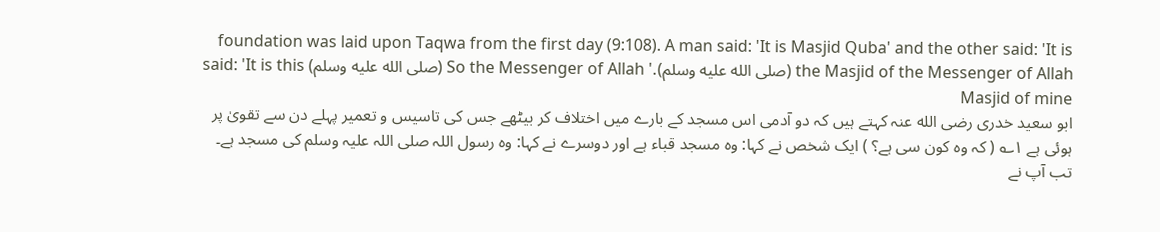foundation was laid upon Taqwa from the first day (9:108). A man said: 'It is Masjid Quba' and the other said: 'It is the Masjid of the Messenger of Allah (صلى الله عليه وسلم).' So the Messenger of Allah (صلى الله عليه وسلم) said: 'It is this Masjid of mine
ابو سعید خدری رضی الله عنہ کہتے ہیں کہ دو آدمی اس مسجد کے بارے میں اختلاف کر بیٹھے جس کی تاسیس و تعمیر پہلے دن سے تقویٰ پر ہوئی ہے ۱؎ ( کہ وہ کون سی ہے؟ ) ایک شخص نے کہا: وہ مسجد قباء ہے اور دوسرے نے کہا: وہ رسول اللہ صلی اللہ علیہ وسلم کی مسجد ہے۔ تب آپ نے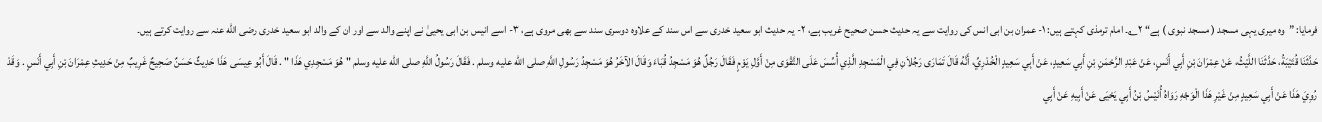فرمایا: ”وہ میری یہی مسجد ( مسجد نبوی ) ہے“ ۲؎۔ امام ترمذی کہتے ہیں: ۱- عمران بن ابی انس کی روایت سے یہ حدیث حسن صحیح غریب ہے، ۲- یہ حدیث ابو سعید خدری سے اس سند کے علاوہ دوسری سند سے بھی مروی ہے، ۳- اسے انیس بن ابی یحییٰ نے اپنے والد سے اور ان کے والد ابو سعید خدری رضی الله عنہ سے روایت کرتے ہیں۔
حَدَّثَنَا قُتَيْبَةُ، حَدَّثَنَا اللَّيْثُ، عَنْ عِمْرَانَ بْنِ أَبِي أَنَسٍ، عَنْ عَبْدِ الرَّحْمَنِ بْنِ أَبِي سَعِيدٍ، عَنْ أَبِي سَعِيدٍ الْخُدْرِيِّ، أَنَّهُ قَالَ تَمَارَى رَجُلاَنِ فِي الْمَسْجِدِ الَّذِي أُسِّسَ عَلَى التَّقْوَى مِنْ أَوَّلِ يَوْمٍ فَقَالَ رَجُلٌ هُوَ مَسْجِدُ قُبَاءَ وَقَالَ الآخَرُ هُوَ مَسْجِدُ رَسُولِ اللَّهِ صلى الله عليه وسلم . فَقَالَ رَسُولُ اللَّهِ صلى الله عليه وسلم " هُوَ مَسْجِدِي هَذَا " . قَالَ أَبُو عِيسَى هَذَا حَدِيثٌ حَسَنٌ صَحِيحٌ غَرِيبٌ مِنْ حَدِيثِ عِمْرَانَ بْنِ أَبِي أَنَسٍ . وَقَدْ رُوِيَ هَذَا عَنْ أَبِي سَعِيدٍ مِنْ غَيْرِ هَذَا الْوَجْهِ رَوَاهُ أُنَيْسُ بْنُ أَبِي يَحْيَى عَنْ أَبِيهِ عَنْ أَبِي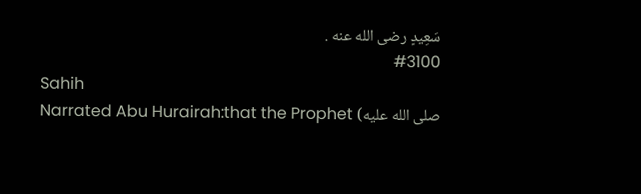سَعِيدٍ رضى الله عنه .
#3100
Sahih
Narrated Abu Hurairah:that the Prophet (صلى الله عليه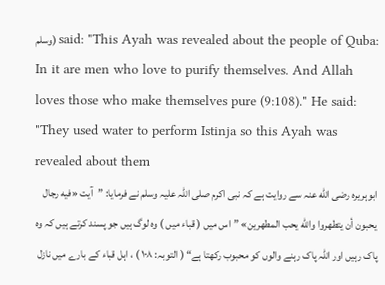وسلم) said: "This Ayah was revealed about the people of Quba: In it are men who love to purify themselves. And Allah loves those who make themselves pure (9:108)." He said: "They used water to perform Istinja so this Ayah was revealed about them
ابوہریرہ رضی الله عنہ سے روایت ہے کہ نبی اکرم صلی اللہ علیہ وسلم نے فرمایا: ”آیت «فيه رجال يحبون أن يتطهروا والله يحب المطهرين» ”اس میں ( قباء میں ) وہ لوگ ہیں جو پسند کرتے ہیں کہ وہ پاک رہیں اور اللہ پاک رہنے والوں کو محبوب رکھتا ہے“ ( التوبہ: ۱۰۸ ) ، اہل قباء کے بارے میں نازل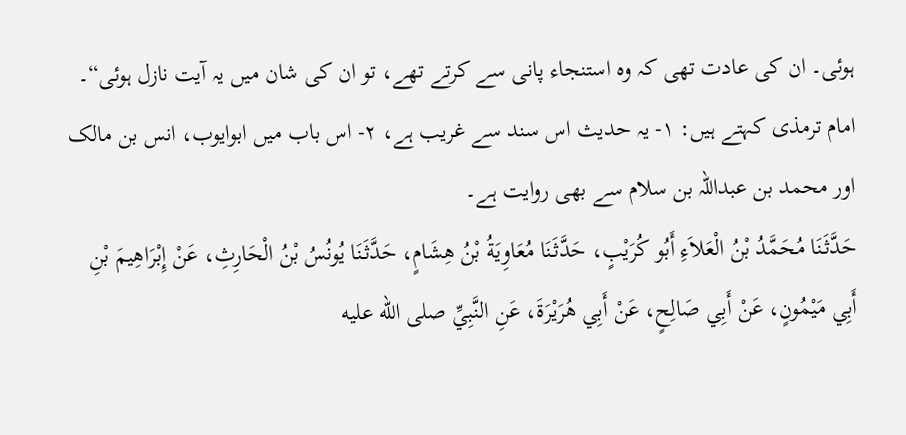ہوئی۔ ان کی عادت تھی کہ وہ استنجاء پانی سے کرتے تھے، تو ان کی شان میں یہ آیت نازل ہوئی“۔ امام ترمذی کہتے ہیں: ۱- یہ حدیث اس سند سے غریب ہے، ۲- اس باب میں ابوایوب، انس بن مالک اور محمد بن عبداللہ بن سلام سے بھی روایت ہے۔
حَدَّثَنَا مُحَمَّدُ بْنُ الْعَلاَءِ أَبُو كُرَيْبٍ، حَدَّثَنَا مُعَاوِيَةُ بْنُ هِشَامٍ، حَدَّثَنَا يُونُسُ بْنُ الْحَارِثِ، عَنْ إِبْرَاهِيمَ بْنِ أَبِي مَيْمُونٍ، عَنْ أَبِي صَالِحٍ، عَنْ أَبِي هُرَيْرَةَ، عَنِ النَّبِيِّ صلى الله عليه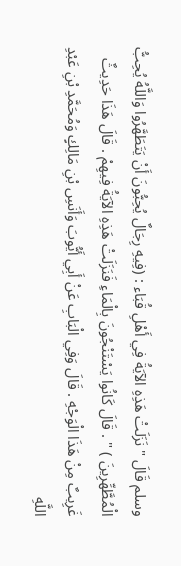وسلم قَالَ " نَزَلَتْ هَذِهِ الآيَةُ فِي أَهْلِ قُبَاء : (فِيهِ رِجَالٌ يُحِبُّونَ أَنْ يَتَطَهَّرُوا وَاللَّهُ يُحِبُّ الْمُطَّهِّرِينَ ) " . قَالَ كَانُوا يَسْتَنْجُونَ بِالْمَاءِ فَنَزَلَتْ هَذِهِ الآيَةُ فِيهِمْ . قَالَ هَذَا حَدِيثٌ غَرِيبٌ مِنْ هَذَا الْوَجْهِ . قَالَ وَفِي الْبَابِ عَنْ أَبِي أَيُّوبَ وَأَنَسِ بْنِ مَالِكٍ وَمُحَمَّدِ بْنِ عَبْدِ اللَّهِ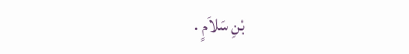بْنِ سَلاَمٍ .